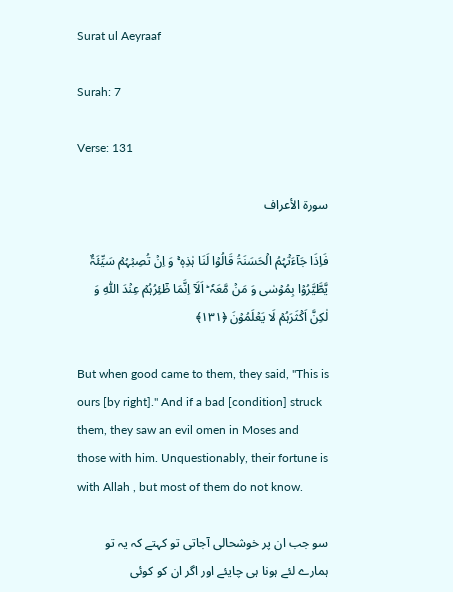Surat ul Aeyraaf

Surah: 7

Verse: 131

سورة الأعراف

فَاِذَا جَآءَتۡہُمُ الۡحَسَنَۃُ قَالُوۡا لَنَا ہٰذِہٖ ۚ وَ اِنۡ تُصِبۡہُمۡ سَیِّئَۃٌ یَّطَّیَّرُوۡا بِمُوۡسٰی وَ مَنۡ مَّعَہٗ ؕ اَلَاۤ اِنَّمَا طٰٓئِرُہُمۡ عِنۡدَ اللّٰہِ وَ لٰکِنَّ اَکۡثَرَہُمۡ لَا یَعۡلَمُوۡنَ ﴿۱۳۱﴾

But when good came to them, they said, "This is ours [by right]." And if a bad [condition] struck them, they saw an evil omen in Moses and those with him. Unquestionably, their fortune is with Allah , but most of them do not know.

سو جب ان پر خوشحالی آجاتی تو کہتے کہ یہ تو ہمارے لئے ہونا ہی چایئے اور اگر ان کو کوئی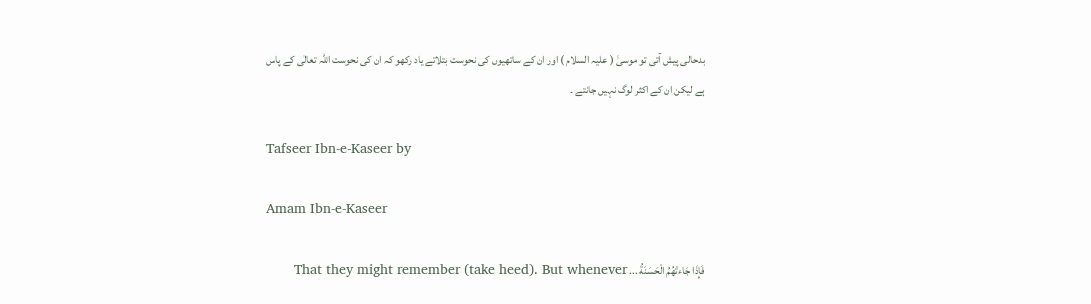بدحالی پیش آتی تو موسیٰ ( علیہ السلام ) اور ان کے ساتھیوں کی نحوست بتلاتے یاد رکھو کہ ان کی نحوست اللہ تعالٰی کے پاس ہے لیکن ان کے اکثر لوگ نہیں جانتے ۔

Tafseer Ibn-e-Kaseer by

Amam Ibn-e-Kaseer

فَإِذَا جَاءتْهُمُ الْحَسَنَةُ ... That they might remember (take heed). But whenever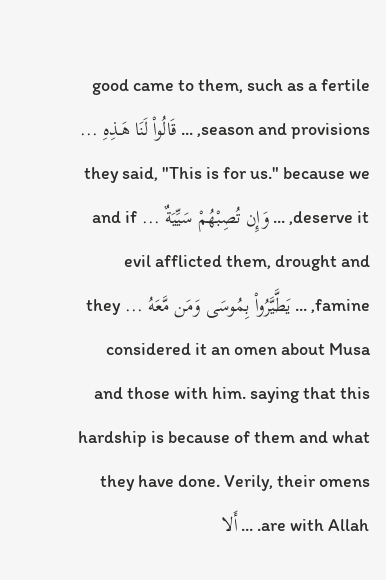good came to them, such as a fertile season and provisions, ... قَالُواْ لَنَا هَـذِهِ ... they said, "This is for us." because we deserve it, ... وَإِن تُصِبْهُمْ سَيِّيَةٌ ... and if evil afflicted them, drought and famine, ... يَطَّيَّرُواْ بِمُوسَى وَمَن مَّعَهُ ... they considered it an omen about Musa and those with him. saying that this hardship is because of them and what they have done. Verily, their omens are with Allah. ... أَلا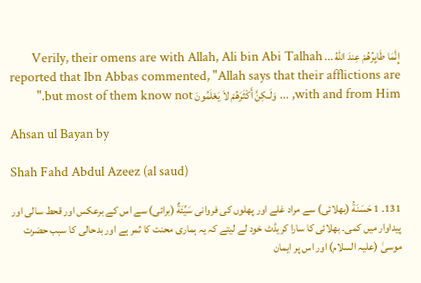إِنَّمَا طَايِرُهُمْ عِندَ اللّهُ ... Verily, their omens are with Allah, Ali bin Abi Talhah reported that Ibn Abbas commented, "Allah says that their afflictions are with and from Him, ... وَلَـكِنَّ أَكْثَرَهُمْ لاَ يَعْلَمُونَ but most of them know not."

Ahsan ul Bayan by

Shah Fahd Abdul Azeez (al saud)

131۔ 1 حَسَنَةُ (بھلائی) سے مراد غلے اور پھلوں کی فروانی سَيِّئَةٌ (برائی) سے اس کے برعکس اور قحط سالی اور پیداوار میں کمی۔ بھلائی کا سارا کریڈٹ خود لے لیتے کہ یہ ہماری محنت کا ثمر ہے اور بدحالی کا سبب حضرت موسیٰ (علیہ السلام) اور اس پر ایمان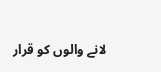لانے والوں کو قرار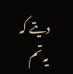دیتے کہ یہ تم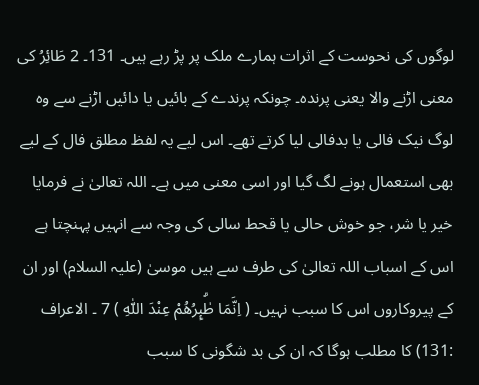لوگوں کی نحوست کے اثرات ہمارے ملک پر پڑ رہے ہیں۔ 131۔ 2 طَائِرُ کی معنی اڑنے والا یعنی پرندہ۔ چونکہ پرندے کے بائیں یا دائیں اڑنے سے وہ لوگ نیک فالی یا بدفالی لیا کرتے تھے۔ اس لیے یہ لفظ مطلق فال کے لیے بھی استعمال ہونے لگ گیا اور اسی معنی میں ہے۔ اللہ تعالیٰ نے فرمایا خیر یا شر، جو خوش حالی یا قحط سالی کی وجہ سے انہیں پہنچتا ہے اس کے اسباب اللہ تعالیٰ کی طرف سے ہیں موسیٰ (علیہ السلام) اور ان کے پیروکاروں اس کا سبب نہیں۔ ( اِنَّمَا طٰۗىِٕرُهُمْ عِنْدَ اللّٰهِ ) 7 ۔ الاعراف :131) کا مطلب ہوگا کہ ان کی بد شگونی کا سبب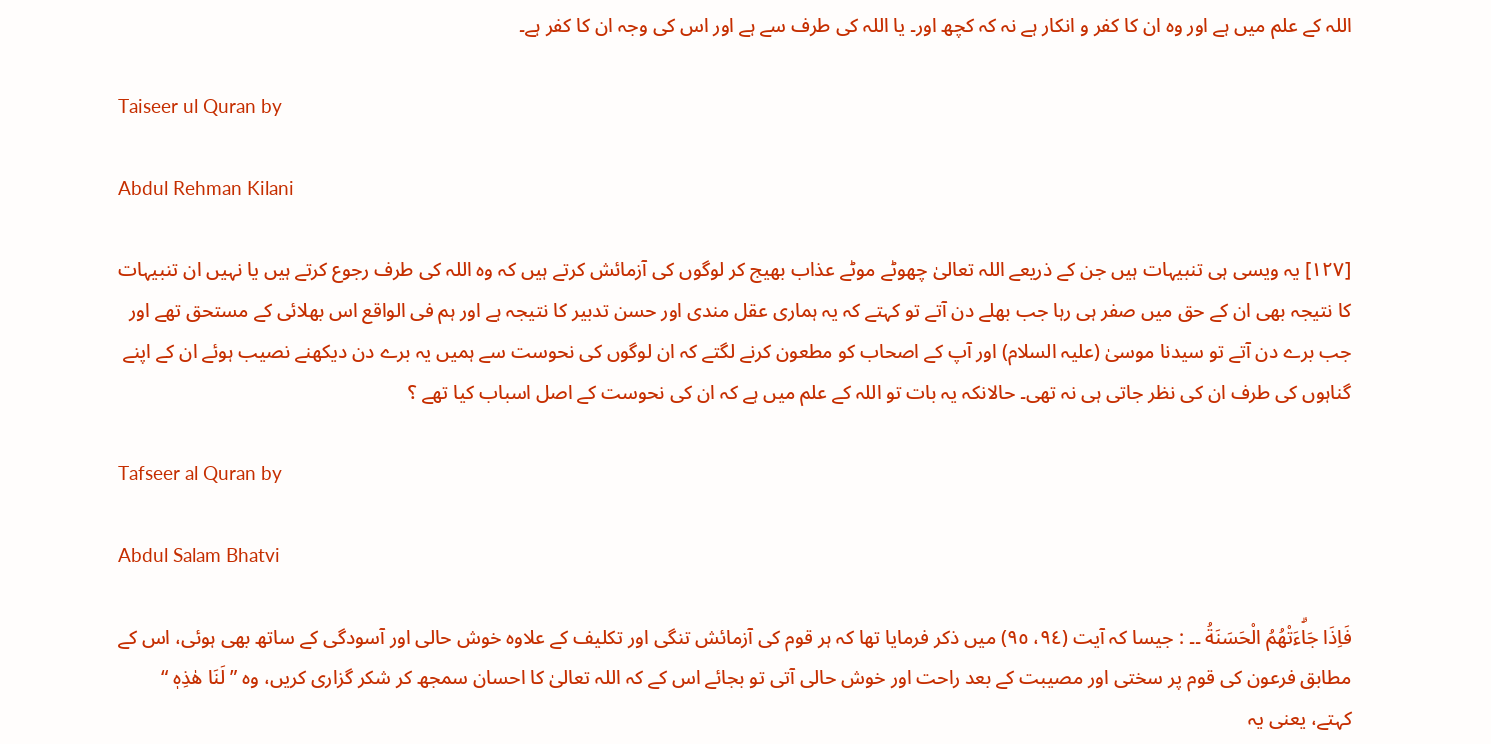اللہ کے علم میں ہے اور وہ ان کا کفر و انکار ہے نہ کہ کچھ اور۔ یا اللہ کی طرف سے ہے اور اس کی وجہ ان کا کفر ہے۔

Taiseer ul Quran by

Abdul Rehman Kilani

[١٢٧] یہ ویسی ہی تنبیہات ہیں جن کے ذریعے اللہ تعالیٰ چھوٹے موٹے عذاب بھیج کر لوگوں کی آزمائش کرتے ہیں کہ وہ اللہ کی طرف رجوع کرتے ہیں یا نہیں ان تنبیہات کا نتیجہ بھی ان کے حق میں صفر ہی رہا جب بھلے دن آتے تو کہتے کہ یہ ہماری عقل مندی اور حسن تدبیر کا نتیجہ ہے اور ہم فی الواقع اس بھلائی کے مستحق تھے اور جب برے دن آتے تو سیدنا موسیٰ (علیہ السلام) اور آپ کے اصحاب کو مطعون کرنے لگتے کہ ان لوگوں کی نحوست سے ہمیں یہ برے دن دیکھنے نصیب ہوئے ان کے اپنے گناہوں کی طرف ان کی نظر جاتی ہی نہ تھی۔ حالانکہ یہ بات تو اللہ کے علم میں ہے کہ ان کی نحوست کے اصل اسباب کیا تھے ؟

Tafseer al Quran by

Abdul Salam Bhatvi

فَاِذَا جَاۗءَتْهُمُ الْحَسَنَةُ ۔۔ : جیسا کہ آیت (٩٤، ٩٥) میں ذکر فرمایا تھا کہ ہر قوم کی آزمائش تنگی اور تکلیف کے علاوہ خوش حالی اور آسودگی کے ساتھ بھی ہوئی، اس کے مطابق فرعون کی قوم پر سختی اور مصیبت کے بعد راحت اور خوش حالی آتی تو بجائے اس کے کہ اللہ تعالیٰ کا احسان سمجھ کر شکر گزاری کریں، وہ ” لَنَا هٰذِهٖ “ کہتے، یعنی یہ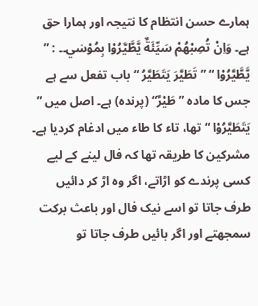ہمارے حسن انتظام کا نتیجہ اور ہمارا حق ہے۔ وَاِنْ تُصِبْهُمْ سَيِّئَةٌ يَّطَّيَّرُوْا بِمُوْسٰي۔۔ : ” يَّطَّيَّرُوْا “ ” تَطَیَّرَ یَتَطَیَّرُ “ باب تفعل سے ہے جس کا مادہ ” طَیْرٌ“ (پرندہ) ہے۔ اصل میں ” یَتَطَیَّرُوْا “ تھا، تاء کا طاء میں ادغام کردیا ہے۔ مشرکین کا طریقہ تھا کہ فال لینے کے لیے کسی پرندے کو اڑاتے، اگر وہ اڑ کر دائیں طرف جاتا تو اسے نیک فال اور باعث برکت سمجھتے اور اگر بائیں طرف جاتا تو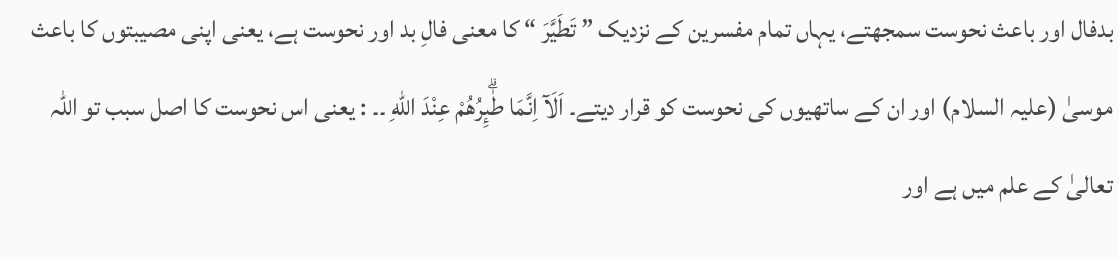بدفال اور باعث نحوست سمجھتے، یہاں تمام مفسرین کے نزدیک ” تَطَیَّرَ “ کا معنی فالِ بد اور نحوست ہے، یعنی اپنی مصیبتوں کا باعث موسیٰ (علیہ السلام) اور ان کے ساتھیوں کی نحوست کو قرار دیتے۔ اَلَآ اِنَّمَا طٰۗىِٕرُهُمْ عِنْدَ اللّٰهِ ۔۔ : یعنی اس نحوست کا اصل سبب تو اللہ تعالیٰ کے علم میں ہے اور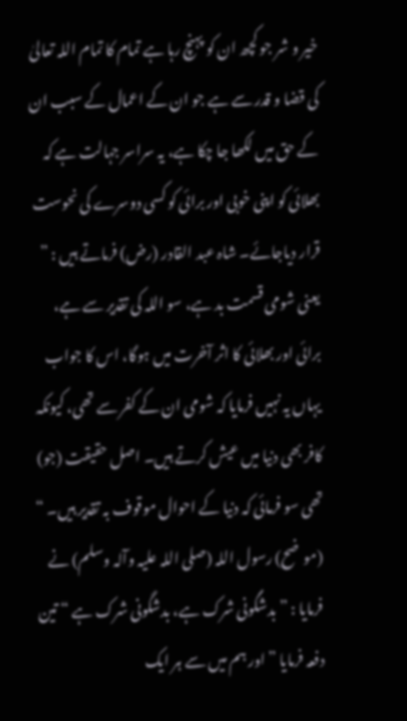خیر و شر جو کچھ ان کو پہنچ رہا ہے تمام کا تمام اللہ تعالیٰ کی قضا و قدر سے ہے جو ان کے اعمال کے سبب ان کے حق میں لکھا جا چکا ہے، یہ سراسر جہالت ہے کہ بھلائی کو اپنی خوبی اور برائی کو کسی دوسرے کی نحوست قرار دیاجائے۔ شاہ عبد القادر (رض) فرماتے ہیں : ” یعنی شومی قسمت بد ہے، سو اللہ کی تقدیر سے ہے، برائی اور بھلائی کا اثر آخرت میں ہوگا، اس کا جواب یہاں یہ نہیں فرمایا کہ شومی ان کے کفر سے تھی، کیونکہ کافر بھی دنیا میں عیش کرتے ہیں۔ اصل حقیقت (جو) تھی سو فرمائی کہ دنیا کے احوال موقوف بہ تقدیر ہیں۔ “ (موضح) رسول اللہ (صلی اللہ علیہ وآلہ وسلم) نے فرمایا : ” بدشگونی شرک ہے، بدشگونی شرک ہے “ تین دفعہ فرمایا ” اور ہم میں سے ہر ایک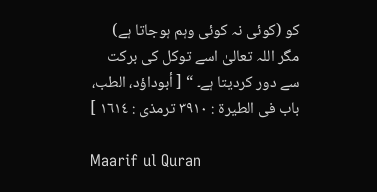کو (کوئی نہ کوئی وہم ہوجاتا ہے) مگر اللہ تعالیٰ اسے توکل کی برکت سے دور کردیتا ہے۔ “ [ أبوداؤد، الطب، باب فی الطیرۃ : ٣٩١٠ ترمذی : ١٦١٤ ]

Maarif ul Quran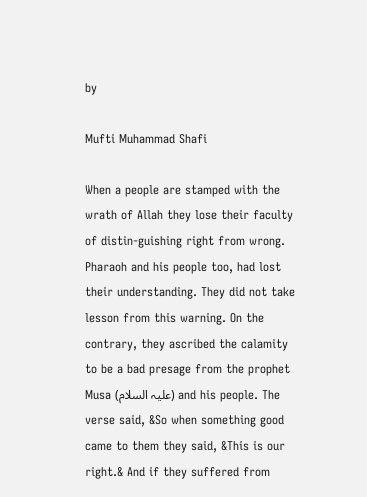by

Mufti Muhammad Shafi

When a people are stamped with the wrath of Allah they lose their faculty of distin-guishing right from wrong. Pharaoh and his people too, had lost their understanding. They did not take lesson from this warning. On the contrary, they ascribed the calamity to be a bad presage from the prophet Musa (علیہ السلام) and his people. The verse said, &So when something good came to them they said, &This is our right.& And if they suffered from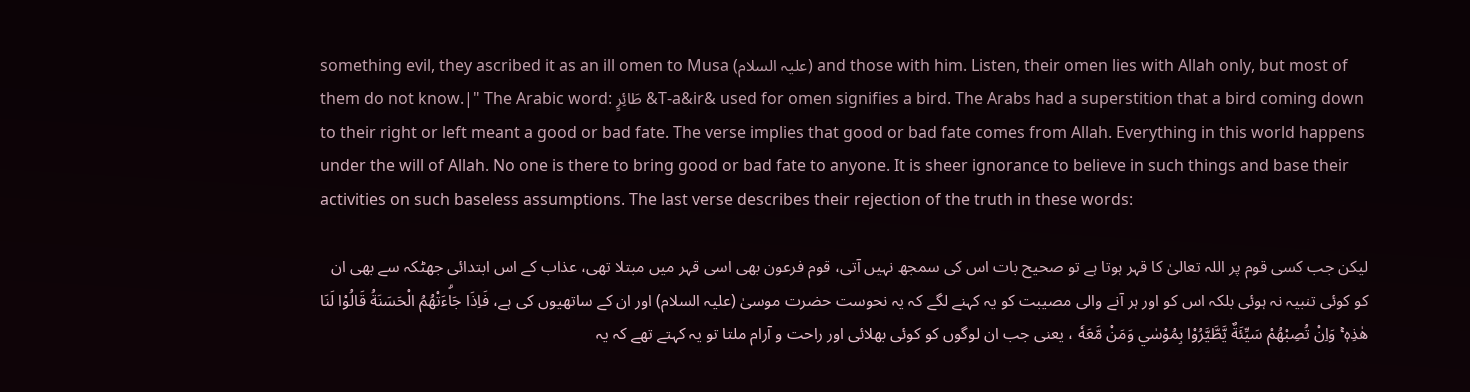something evil, they ascribed it as an ill omen to Musa (علیہ السلام) and those with him. Listen, their omen lies with Allah only, but most of them do not know.|" The Arabic word: طَائِرٍ‌ &T-a&ir& used for omen signifies a bird. The Arabs had a superstition that a bird coming down to their right or left meant a good or bad fate. The verse implies that good or bad fate comes from Allah. Everything in this world happens under the will of Allah. No one is there to bring good or bad fate to anyone. It is sheer ignorance to believe in such things and base their activities on such baseless assumptions. The last verse describes their rejection of the truth in these words:

لیکن جب کسی قوم پر اللہ تعالیٰ کا قہر ہوتا ہے تو صحیح بات اس کی سمجھ نہیں آتی، قوم فرعون بھی اسی قہر میں مبتلا تھی، عذاب کے اس ابتدائی جھٹکہ سے بھی ان کو کوئی تنبیہ نہ ہوئی بلکہ اس کو اور ہر آنے والی مصیبت کو یہ کہنے لگے کہ یہ نحوست حضرت موسیٰ (علیہ السلام) اور ان کے ساتھیوں کی ہے، فَاِذَا جَاۗءَتْهُمُ الْحَسَنَةُ قَالُوْا لَنَا هٰذِهٖ ۚ وَاِنْ تُصِبْهُمْ سَيِّئَةٌ يَّطَّيَّرُوْا بِمُوْسٰي وَمَنْ مَّعَهٗ ، یعنی جب ان لوگوں کو کوئی بھلائی اور راحت و آرام ملتا تو یہ کہتے تھے کہ یہ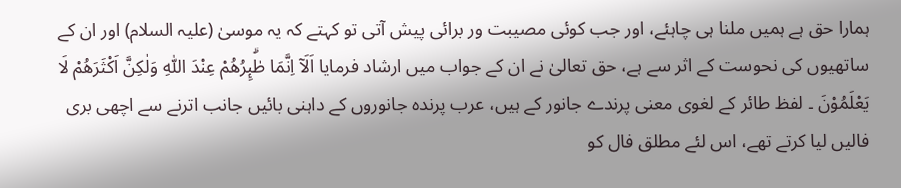ہمارا حق ہے ہمیں ملنا ہی چاہئے، اور جب کوئی مصیبت ور برائی پیش آتی تو کہتے کہ یہ موسیٰ (علیہ السلام) اور ان کے ساتھیوں کی نحوست کے اثر سے ہے، حق تعالیٰ نے ان کے جواب میں ارشاد فرمایا اَلَآ اِنَّمَا طٰۗىِٕرُهُمْ عِنْدَ اللّٰهِ وَلٰكِنَّ اَكْثَرَهُمْ لَا يَعْلَمُوْنَ ۔ لفظ طائر کے لغوی معنی پرندے جانور کے ہیں، عرب پرندہ جانوروں کے داہنی بائیں جانب اترنے سے اچھی بری فالیں لیا کرتے تھے، اس لئے مطلق فال کو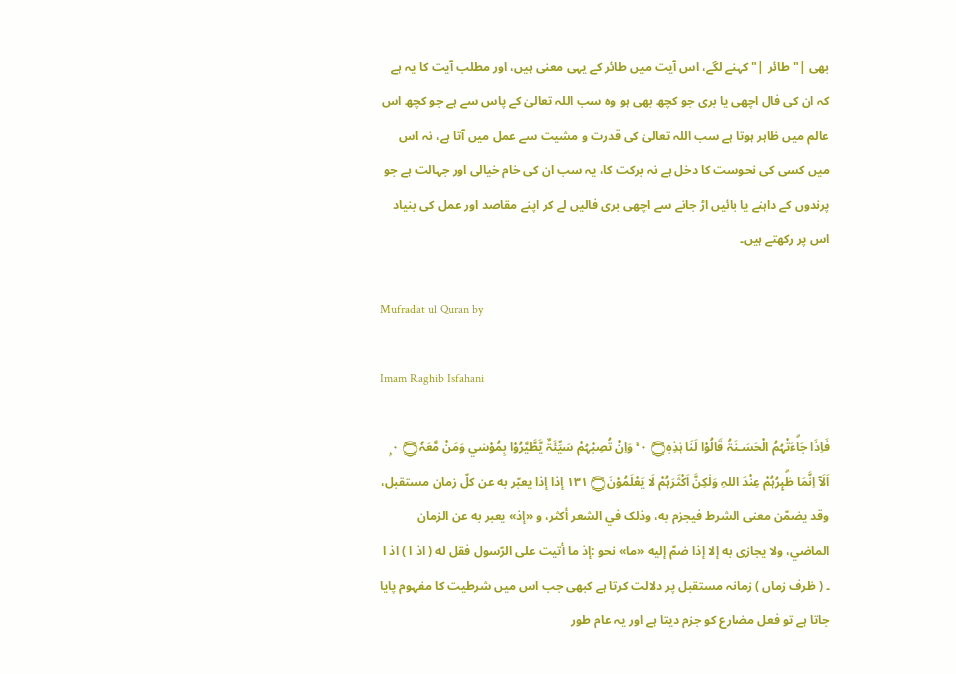بھی |" طائر |" کہنے لگے، اس آیت میں طائر کے یہی معنی ہیں، اور مطلب آیت کا یہ ہے کہ ان کی فال اچھی یا بری جو کچھ بھی ہو وہ سب اللہ تعالیٰ کے پاس سے ہے جو کچھ اس عالم میں ظاہر ہوتا ہے سب اللہ تعالیٰ کی قدرت و مشیت سے عمل میں آتا ہے، نہ اس میں کسی کی نحوست کا دخل ہے نہ برکت کا، یہ سب ان کی خام خیالی اور جہالت ہے جو پرندوں کے داہنے یا بائیں اڑ جانے سے اچھی بری فالیں لے کر اپنے مقاصد اور عمل کی بنیاد اس پر رکھتے ہیں۔

Mufradat ul Quran by

Imam Raghib Isfahani

فَاِذَا جَاۗءَتْہُمُ الْحَسَـنَۃُ قَالُوْا لَنَا ہٰذِہٖ۝ ٠ ۚ وَاِنْ تُصِبْہُمْ سَيِّئَۃٌ يَّطَّيَّرُوْا بِمُوْسٰي وَمَنْ مَّعَہٗ۝ ٠ ۭ اَلَآ اِنَّمَا طٰۗىِٕرُہُمْ عِنْدَ اللہِ وَلٰكِنَّ اَكْثَرَہُمْ لَا يَعْلَمُوْنَ۝ ١٣١ إذا إذا يعبّر به عن کلّ زمان مستقبل، وقد يضمّن معنی الشرط فيجزم به، وذلک في الشعر أكثر، و «إذ» يعبر به عن الزمان الماضي، ولا يجازی به إلا إذا ضمّ إليه «ما» نحو :إذ ما أتيت علی الرّسول فقل له ( اذ ا ) اذ ا ۔ ( ظرف زماں ) زمانہ مستقبل پر دلالت کرتا ہے کبھی جب اس میں شرطیت کا مفہوم پایا جاتا ہے تو فعل مضارع کو جزم دیتا ہے اور یہ عام طور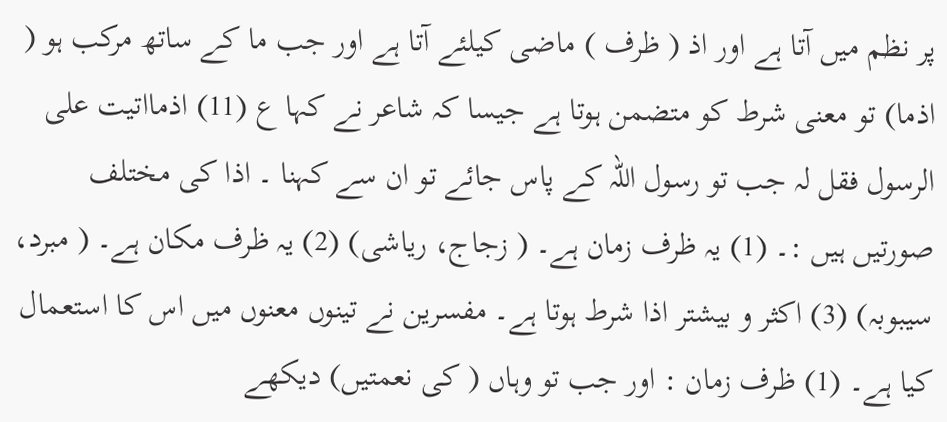پر نظم میں آتا ہے اور اذ ( ظرف ) ماضی کیلئے آتا ہے اور جب ما کے ساتھ مرکب ہو ( اذما) تو معنی شرط کو متضمن ہوتا ہے جیسا کہ شاعر نے کہا ع (11) اذمااتیت علی الرسول فقل لہ جب تو رسول اللہ کے پاس جائے تو ان سے کہنا ۔ اذا کی مختلف صورتیں ہیں :۔ (1) یہ ظرف زمان ہے۔ ( زجاج، ریاشی) (2) یہ ظرف مکان ہے۔ ( مبرد، سیبوبہ) (3) اکثر و بیشتر اذا شرط ہوتا ہے۔ مفسرین نے تینوں معنوں میں اس کا استعمال کیا ہے۔ (1) ظرف زمان : اور جب تو وہاں ( کی نعمتیں) دیکھے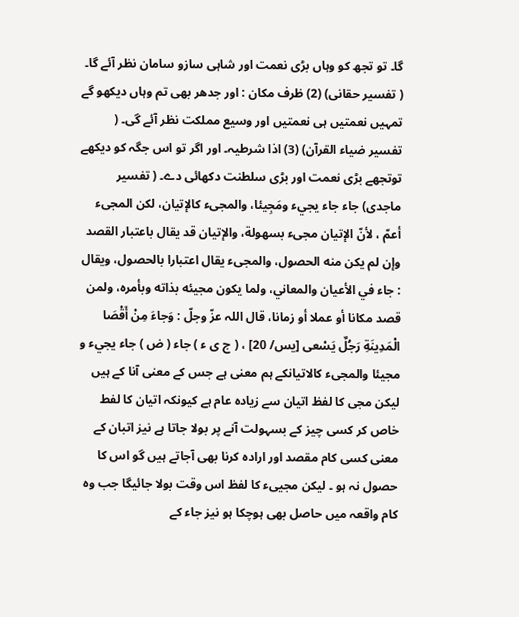گا۔ تو تجھ کو وہاں بڑی نعمت اور شاہی سازو سامان نظر آئے گا۔ ( تفسیر حقانی) (2) ظرف مکان : اور جدھر بھی تم وہاں دیکھو گے تمہیں نعمتیں ہی نعمتیں اور وسیع مملکت نظر آئے گی۔ ( تفسیر ضیاء القرآن) (3) اذا شرطیہ۔ اور اگر تو اس جگہ کو دیکھے توتجھے بڑی نعمت اور بڑی سلطنت دکھائی دے۔ ( تفسیر ماجدی) جاء جاء يجيء ومَجِيئا، والمجیء کالإتيان، لکن المجیء أعمّ ، لأنّ الإتيان مجیء بسهولة، والإتيان قد يقال باعتبار القصد وإن لم يكن منه الحصول، والمجیء يقال اعتبارا بالحصول، ويقال : جاء في الأعيان والمعاني، ولما يكون مجيئه بذاته وبأمره، ولمن قصد مکانا أو عملا أو زمانا، قال اللہ عزّ وجلّ : وَجاءَ مِنْ أَقْصَا الْمَدِينَةِ رَجُلٌ يَسْعى [يس/ 20] ، ( ج ی ء ) جاء ( ض ) جاء يجيء و مجيئا والمجیء کالاتیانکے ہم معنی ہے جس کے معنی آنا کے ہیں لیکن مجی کا لفظ اتیان سے زیادہ عام ہے کیونکہ اتیان کا لفط خاص کر کسی چیز کے بسہولت آنے پر بولا جاتا ہے نیز اتبان کے معنی کسی کام مقصد اور ارادہ کرنا بھی آجاتے ہیں گو اس کا حصول نہ ہو ۔ لیکن مجییء کا لفظ اس وقت بولا جائیگا جب وہ کام واقعہ میں حاصل بھی ہوچکا ہو نیز جاء کے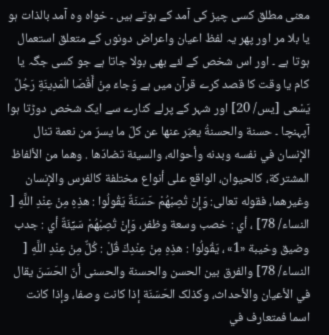معنی مطلق کسی چیز کی آمد کے ہوتے ہیں ۔ خواہ وہ آمد بالذات ہو یا بلا مر اور پھر یہ لفظ اعیان واعراض دونوں کے متعلق استعمال ہوتا ہے ۔ اور اس شخص کے لئے بھی بولا جاتا ہے جو کسی جگہ یا کام یا وقت کا قصد کرے قرآن میں ہے وَجاءَ مِنْ أَقْصَا الْمَدِينَةِ رَجُلٌ يَسْعى [يس/ 20] اور شہر کے پرلے کنارے سے ایک شخص دوڑتا ہوا آپہنچا ۔ حسنة والحسنةُ يعبّر عنها عن کلّ ما يسرّ من نعمة تنال الإنسان في نفسه وبدنه وأحواله، والسيئة تضادّها . وهما من الألفاظ المشترکة، کالحیوان، الواقع علی أنواع مختلفة کالفرس والإنسان وغیرهما، فقوله تعالی: وَإِنْ تُصِبْهُمْ حَسَنَةٌ يَقُولُوا : هذِهِ مِنْ عِنْدِ اللَّهِ [ النساء/ 78] ، أي : خصب وسعة وظفر، وَإِنْ تُصِبْهُمْ سَيِّئَةٌ أي : جدب وضیق وخیبة «1» ، يَقُولُوا : هذِهِ مِنْ عِنْدِكَ قُلْ : كُلٌّ مِنْ عِنْدِ اللَّهِ [ النساء/ 78] والفرق بين الحسن والحسنة والحسنی أنّ الحَسَنَ يقال في الأعيان والأحداث، وکذلک الحَسَنَة إذا کانت وصفا، وإذا کانت اسما فمتعارف في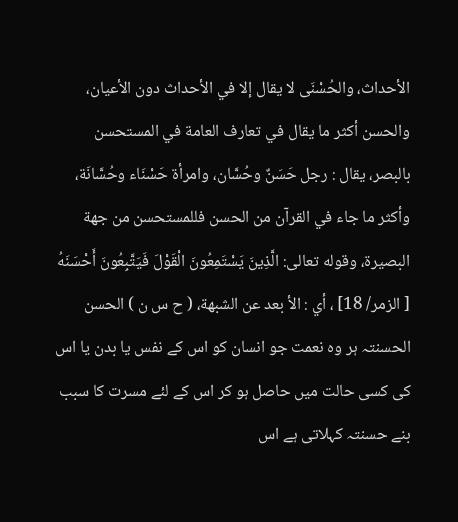الأحداث، والحُسْنَى لا يقال إلا في الأحداث دون الأعيان، والحسن أكثر ما يقال في تعارف العامة في المستحسن بالبصر، يقال : رجل حَسَنٌ وحُسَّان، وامرأة حَسْنَاء وحُسَّانَة، وأكثر ما جاء في القرآن من الحسن فللمستحسن من جهة البصیرة، وقوله تعالی: الَّذِينَ يَسْتَمِعُونَ الْقَوْلَ فَيَتَّبِعُونَ أَحْسَنَهُ [ الزمر/ 18] ، أي : الأ بعد عن الشبهة، ( ح س ن ) الحسن الحسنتہ ہر وہ نعمت جو انسان کو اس کے نفس یا بدن یا اس کی کسی حالت میں حاصل ہو کر اس کے لئے مسرت کا سبب بنے حسنتہ کہلاتی ہے اس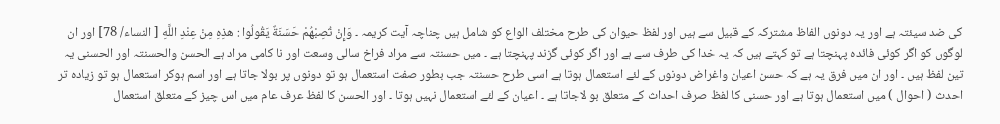کی ضد سیئتہ ہے اور یہ دونوں الفاظ مشترکہ کے قبیل سے ہیں اور لفظ حیوان کی طرح مختلف الواع کو شامل ہیں چناچہ آیت کریمہ ۔ وَإِنْ تُصِبْهُمْ حَسَنَةٌ يَقُولُوا : هذِهِ مِنْ عِنْدِ اللَّهِ [ النساء/ 78] اور ان لوگوں کو اگر کوئی فائدہ پہنچتا ہے تو کہتے ہیں کہ یہ خدا کی طرف سے ہے اور اگر کوئی گزند پہنچتا ہے ۔ میں حسنتہ سے مراد فراخ سالی وسعت اور نا کامی مراد ہے الحسن والحسنتہ اور الحسنی یہ تین لفظ ہیں ۔ اور ان میں فرق یہ ہے کہ حسن اعیان واغراض دونوں کے لئے استعمال ہوتا ہے اسی طرح حسنتہ جب بطور صفت استعمال ہو تو دونوں پر بولا جاتا ہے اور اسم ہوکر استعمال ہو تو زیادہ تر احدث ( احوال ) میں استعمال ہوتا ہے اور حسنی کا لفظ صرف احداث کے متعلق بو لاجاتا ہے ۔ اعیان کے لئے استعمال نہیں ہوتا ۔ اور الحسن کا لفظ عرف عام میں اس چیز کے متعلق استعمال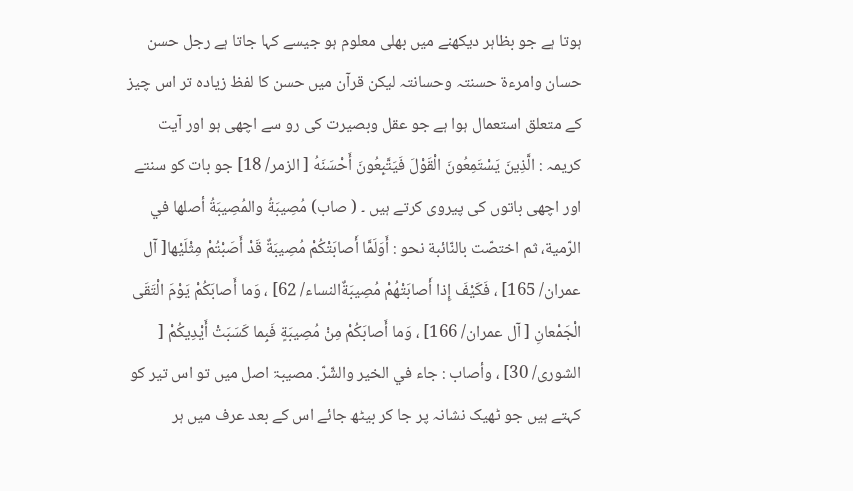ہوتا ہے جو بظاہر دیکھنے میں بھلی معلوم ہو جیسے کہا جاتا ہے رجل حسن حسان وامرءۃ حسنتہ وحسانتہ لیکن قرآن میں حسن کا لفظ زیادہ تر اس چیز کے متعلق استعمال ہوا ہے جو عقل وبصیرت کی رو سے اچھی ہو اور آیت کریمہ : الَّذِينَ يَسْتَمِعُونَ الْقَوْلَ فَيَتَّبِعُونَ أَحْسَنَهُ [ الزمر/ 18] جو بات کو سنتے اور اچھی باتوں کی پیروی کرتے ہیں ۔ ( صاب) مُصِيبَةُ والمُصِيبَةُ أصلها في الرّمية، ثم اختصّت بالنّائبة نحو : أَوَلَمَّا أَصابَتْكُمْ مُصِيبَةٌ قَدْ أَصَبْتُمْ مِثْلَيْها[ آل عمران/ 165] ، فَكَيْفَ إِذا أَصابَتْهُمْ مُصِيبَةٌالنساء/ 62] ، وَما أَصابَكُمْ يَوْمَ الْتَقَى الْجَمْعانِ [ آل عمران/ 166] ، وَما أَصابَكُمْ مِنْ مُصِيبَةٍ فَبِما كَسَبَتْ أَيْدِيكُمْ [ الشوری/ 30] ، وأصاب : جاء في الخیر والشّرّ. مصیبۃ اصل میں تو اس تیر کو کہتے ہیں جو ٹھیک نشانہ پر جا کر بیٹھ جائے اس کے بعد عرف میں ہر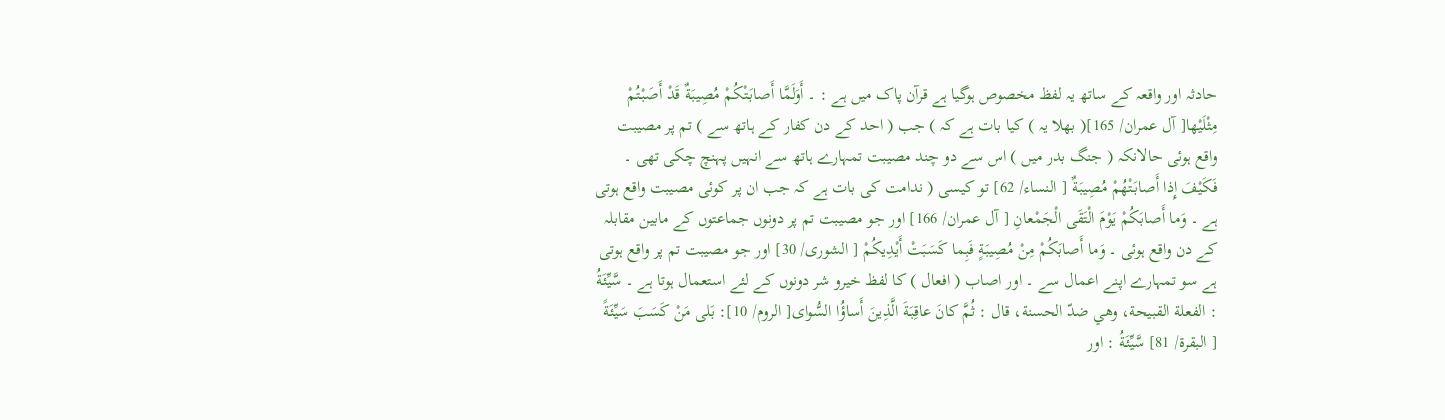حادثہ اور واقعہ کے ساتھ یہ لفظ مخصوص ہوگیا ہے قرآن پاک میں ہے : ۔ أَوَلَمَّا أَصابَتْكُمْ مُصِيبَةٌ قَدْ أَصَبْتُمْ مِثْلَيْها[ آل عمران/ 165]( بھلا یہ ) کیا بات ہے کہ ) جب ( احد کے دن کفار کے ہاتھ سے ) تم پر مصیبت واقع ہوئی حالانکہ ( جنگ بدر میں ) اس سے دو چند مصیبت تمہارے ہاتھ سے انہیں پہنچ چکی تھی ۔ فَكَيْفَ إِذا أَصابَتْهُمْ مُصِيبَةٌ [ النساء/ 62] تو کیسی ( ندامت کی بات ہے کہ جب ان پر کوئی مصیبت واقع ہوتی ہے ۔ وَما أَصابَكُمْ يَوْمَ الْتَقَى الْجَمْعانِ [ آل عمران/ 166] اور جو مصیبت تم پر دونوں جماعتوں کے مابین مقابلہ کے دن واقع ہوئی ۔ وَما أَصابَكُمْ مِنْ مُصِيبَةٍ فَبِما كَسَبَتْ أَيْدِيكُمْ [ الشوری/ 30] اور جو مصیبت تم پر واقع ہوتی ہے سو تمہارے اپنے اعمال سے ۔ اور اصاب ( افعال ) کا لفظ خیرو شر دونوں کے لئے استعمال ہوتا ہے ۔ سَّيِّئَةُ : الفعلة القبیحة، وهي ضدّ الحسنة، قال : ثُمَّ كانَ عاقِبَةَ الَّذِينَ أَساؤُا السُّوای[ الروم/ 10]: بَلى مَنْ كَسَبَ سَيِّئَةً [ البقرة/ 81] سَّيِّئَةُ : اور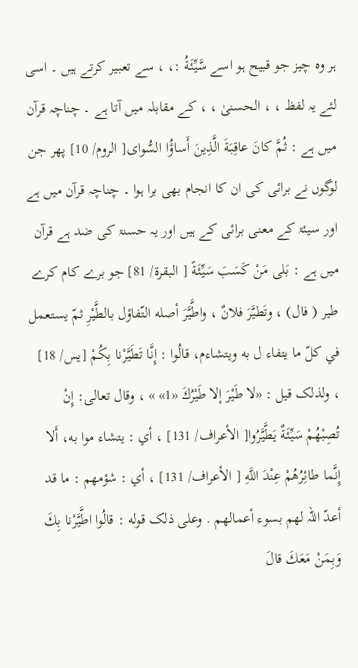ہر وہ چیز جو قبیح ہو اسے سَّيِّئَةُ :، ، سے تعبیر کرتے ہیں ۔ اسی لئے یہ لفظ ، ، الحسنیٰ ، ، کے مقابلہ میں آتا ہے ۔ چناچہ قرآن میں ہے : ثُمَّ كانَ عاقِبَةَ الَّذِينَ أَساؤُا السُّوای[ الروم/ 10] پھر جن لوگوں نے برائی کی ان کا انجام بھی برا ہوا ۔ چناچہ قرآن میں ہے اور سیئۃ کے معنی برائی کے ہیں اور یہ حسنۃ کی ضد ہے قرآن میں ہے : بَلى مَنْ كَسَبَ سَيِّئَةً [ البقرة/ 81] جو برے کام کرے طير ( فال) ، وتَطيَّرَ فلانٌ ، واطَّيَّرَ أصله التّفاؤل بالطَّيْرِ ثمّ يستعمل في كلّ ما يتفاء ل به ويتشاءم، قالُوا : إِنَّا تَطَيَّرْنا بِكُمْ [يس/ 18] ، ولذلک قيل : «لا طَيْرَ إلا طَيْرُكَ «1» » ، وقال تعالی: إِنْ تُصِبْهُمْ سَيِّئَةٌ يَطَّيَّرُوا[ الأعراف/ 131] ، أي : يتشاء موا به، أَلا إِنَّما طائِرُهُمْ عِنْدَ اللَّهِ [ الأعراف/ 131] ، أي : شؤمهم : ما قد أعدّ اللہ لهم بسوء أعمالهم . وعلی ذلک قوله : قالُوا اطَّيَّرْنا بِكَ وَبِمَنْ مَعَكَ قالَ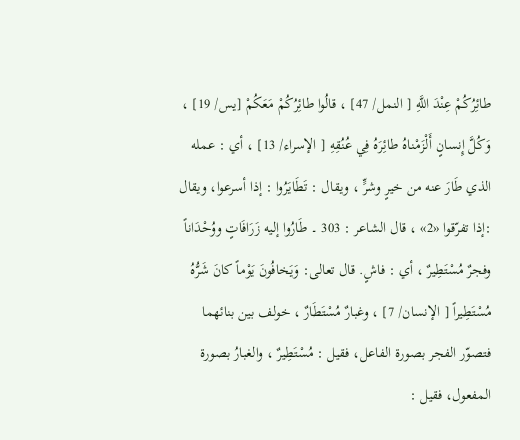طائِرُكُمْ عِنْدَ اللَّهِ [ النمل/ 47] ، قالُوا طائِرُكُمْ مَعَكُمْ [يس/ 19] ، وَكُلَّ إِنسانٍ أَلْزَمْناهُ طائِرَهُ فِي عُنُقِهِ [ الإسراء/ 13] ، أي : عمله الذي طَارَ عنه من خيرٍ وشرٍّ ، ويقال : تَطَايَرُوا : إذا أسرعوا، ويقال :إذا تفرّقوا «2» ، قال الشاعر : 303 ۔ طَارُوا إليه زَرَافَاتٍ ووُحْدَاناً وفجرٌ مُسْتَطِيرٌ ، أي : فاشٍ. قال تعالی: وَيَخافُونَ يَوْماً كانَ شَرُّهُ مُسْتَطِيراً [ الإنسان/ 7] ، وغبارٌ مُسْتَطَارٌ ، خولف بين بنائهما فتصوّر الفجر بصورة الفاعل، فقیل : مُسْتَطِيرٌ ، والغبارُ بصورة المفعول، فقیل :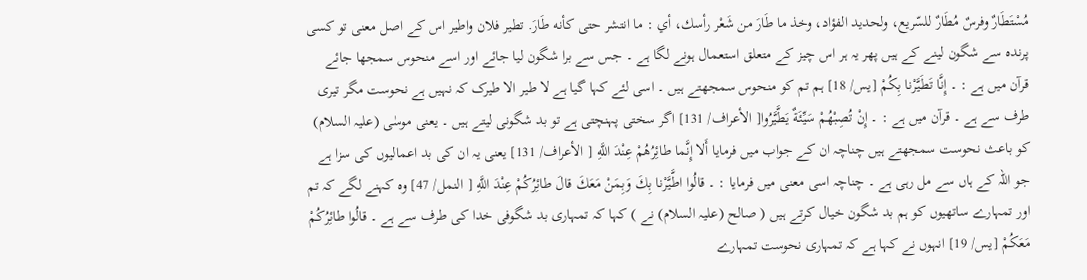مُسْتَطَارٌ وفرسٌ مُطَارٌ للسّريع، ولحدید الفؤاد، وخذ ما طَارَ من شَعْر رأسك، أي : ما انتشر حتی كأنه طَارَ. تطیر فلان واطیر اس کے اصل معنی تو کسی پرندہ سے شگون لینے کے ہیں پھر یہ ہر اس چیز کے متعلق استعمال ہونے لگا ہے ۔ جس سے برا شگون لیا جائے اور اسے منحوس سمجھا جائے قرآن میں ہے : ۔ إِنَّا تَطَيَّرْنا بِكُمْ [يس/ 18] ہم تم کو منحوس سمجھتے ہیں ۔ اسی لئے کہا گیا ہے لا طیر الا طیرک کہ نہیں ہے نحوست مگر تیری طرف سے ہے ۔ قرآن میں ہے : ۔ إِنْ تُصِبْهُمْ سَيِّئَةٌ يَطَّيَّرُوا[ الأعراف/ 131] اگر سختی پہنچتی ہے تو بد شگونی لیتے ہیں ۔ یعنی موسٰی (علیہ السلام) کو باعث نحوست سمجھتے ہیں چناچہ ان کے جواب میں فرمایا أَلا إِنَّما طائِرُهُمْ عِنْدَ اللَّهِ [ الأعراف/ 131] یعنی یہ ان کی بد اعمالیوں کی سزا ہے جو اللہ کے ہاں سے مل رہی ہے ۔ چناچہ اسی معنی میں فرمایا : ۔ قالُوا اطَّيَّرْنا بِكَ وَبِمَنْ مَعَكَ قالَ طائِرُكُمْ عِنْدَ اللَّهِ [ النمل/ 47] وہ کہنے لگے کہ تم اور تمہارے ساتھیوں کو ہم بد شگون خیال کرتے ہیں ( صالح (علیہ السلام) نے ) کہا کہ تمہاری بد شگوفی خدا کی طرف سے ہے ۔ قالُوا طائِرُكُمْ مَعَكُمْ [يس/ 19] انہوں نے کہا ہے کہ تمہاری نحوست تمہارے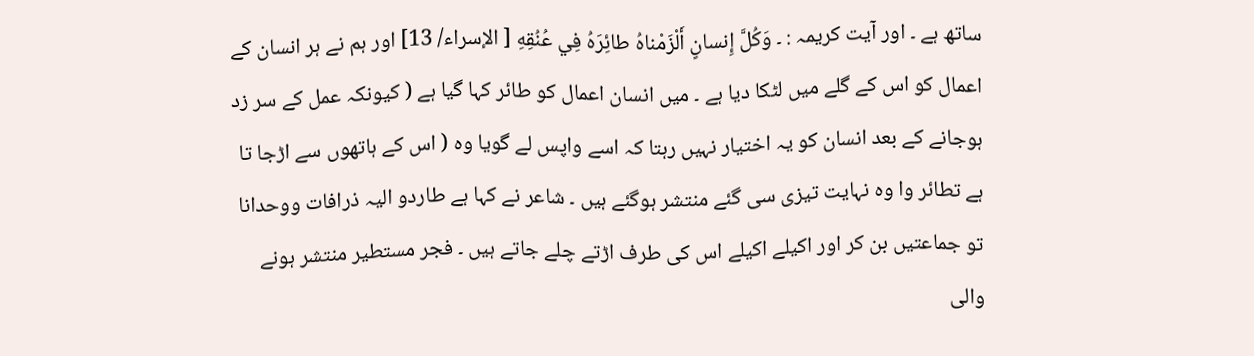ساتھ ہے ۔ اور آیت کریمہ : ۔ وَكُلَّ إِنسانٍ أَلْزَمْناهُ طائِرَهُ فِي عُنُقِهِ [ الإسراء/ 13] اور ہم نے ہر انسان کے اعمال کو اس کے گلے میں لٹکا دیا ہے ۔ میں انسان اعمال کو طائر کہا گیا ہے ( کیونکہ عمل کے سر زد ہوجانے کے بعد انسان کو یہ اختیار نہیں رہتا کہ اسے واپس لے گویا وہ ( اس کے ہاتھوں سے اڑجا تا ہے تطائر وا وہ نہایت تیزی سی گئے منتشر ہوگئے ہیں ۔ شاعر نے کہا ہے طاردو الیہ ذرافات ووحدانا تو جماعتیں بن کر اور اکیلے اکیلے اس کی طرف اڑتے چلے جاتے ہیں ۔ فجر مستطیر منتشر ہونے والی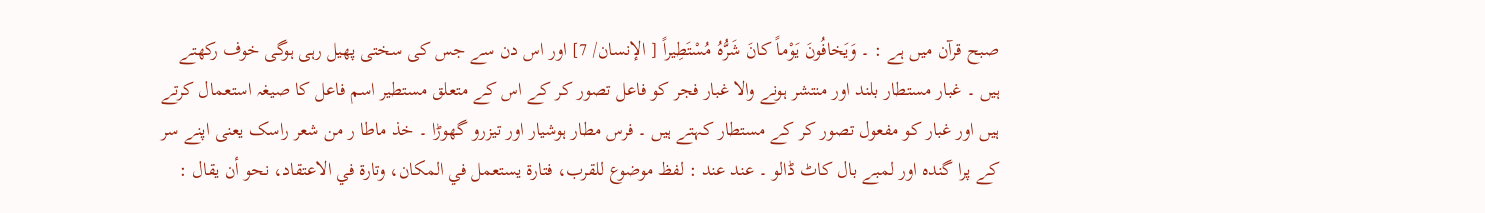صبح قرآن میں ہے : ۔ وَيَخافُونَ يَوْماً كانَ شَرُّهُ مُسْتَطِيراً [ الإنسان/ 7] اور اس دن سے جس کی سختی پھیل رہی ہوگی خوف رکھتے ہیں ۔ غبار مستطار بلند اور منتشر ہونے والا غبار فجر کو فاعل تصور کر کے اس کے متعلق مستطیر اسم فاعل کا صیغہ استعمال کرتے ہیں اور غبار کو مفعول تصور کر کے مستطار کہتے ہیں ۔ فرس مطار ہوشیار اور تیزرو گھوڑا ۔ خذ ماطا ر من شعر راسک یعنی اپنے سر کے پرا گندہ اور لمبے بال کاٹ ڈالو ۔ عند عند : لفظ موضوع للقرب، فتارة يستعمل في المکان، وتارة في الاعتقاد، نحو أن يقال :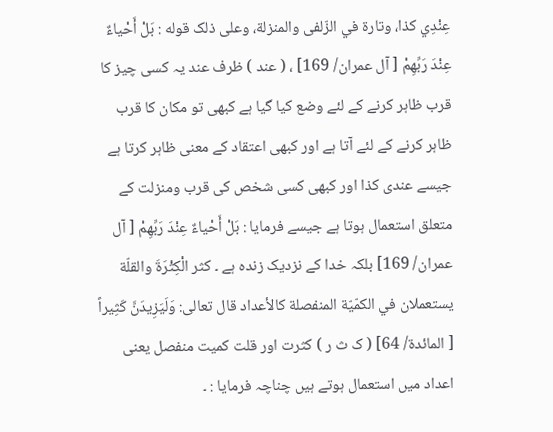عِنْدِي كذا، وتارة في الزّلفی والمنزلة، وعلی ذلک قوله : بَلْ أَحْياءٌ عِنْدَ رَبِّهِمْ [ آل عمران/ 169] ، ( عند ) ظرف عند یہ کسی چیز کا قرب ظاہر کرنے کے لئے وضع کیا گیا ہے کبھی تو مکان کا قرب ظاہر کرنے کے لئے آتا ہے اور کبھی اعتقاد کے معنی ظاہر کرتا ہے جیسے عندی کذا اور کبھی کسی شخص کی قرب ومنزلت کے متعلق استعمال ہوتا ہے جیسے فرمایا : بَلْ أَحْياءٌ عِنْدَ رَبِّهِمْ [ آل عمران/ 169] بلکہ خدا کے نزدیک زندہ ہے ۔ كثر الْكِثْرَةَ والقلّة يستعملان في الكمّيّة المنفصلة كالأعداد قال تعالی: وَلَيَزِيدَنَّ كَثِيراً [ المائدة/ 64] ( ک ث ر ) کثرت اور قلت کمیت منفصل یعنی اعداد میں استعمال ہوتے ہیں چناچہ فرمایا : ۔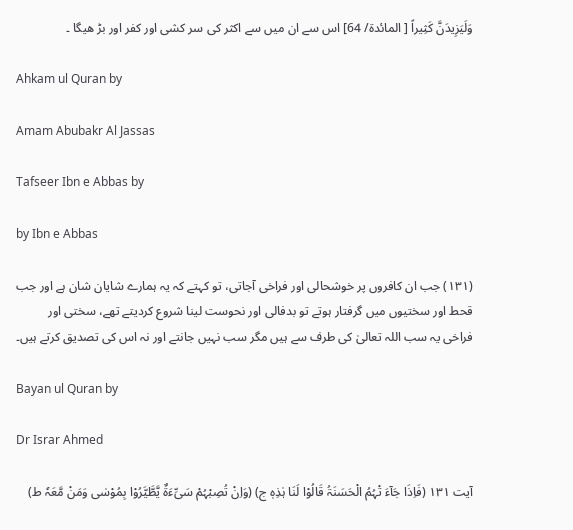وَلَيَزِيدَنَّ كَثِيراً [ المائدة/ 64] اس سے ان میں سے اکثر کی سر کشی اور کفر اور بڑ ھیگا ۔

Ahkam ul Quran by

Amam Abubakr Al Jassas

Tafseer Ibn e Abbas by

by Ibn e Abbas

(١٣١) جب ان کافروں پر خوشحالی اور فراخی آجاتی، تو کہتے کہ یہ ہمارے شایان شان ہے اور جب قحط اور سختیوں میں گرفتار ہوتے تو بدفالی اور نحوست لینا شروع کردیتے تھے، سختی اور فراخی یہ سب اللہ تعالیٰ کی طرف سے ہیں مگر سب نہیں جانتے اور نہ اس کی تصدیق کرتے ہیں۔

Bayan ul Quran by

Dr Israr Ahmed

آیت ١٣١ (فَاِذَا جَآءَ تْہُمُ الْحَسَنَۃُ قَالُوْا لَنَا ہٰذِہٖ ج) (وَاِنْ تُصِبْہُمْ سَیِّءَۃٌ یَّطَّیَّرُوْا بِمُوْسٰی وَمَنْ مَّعَہٗ ط)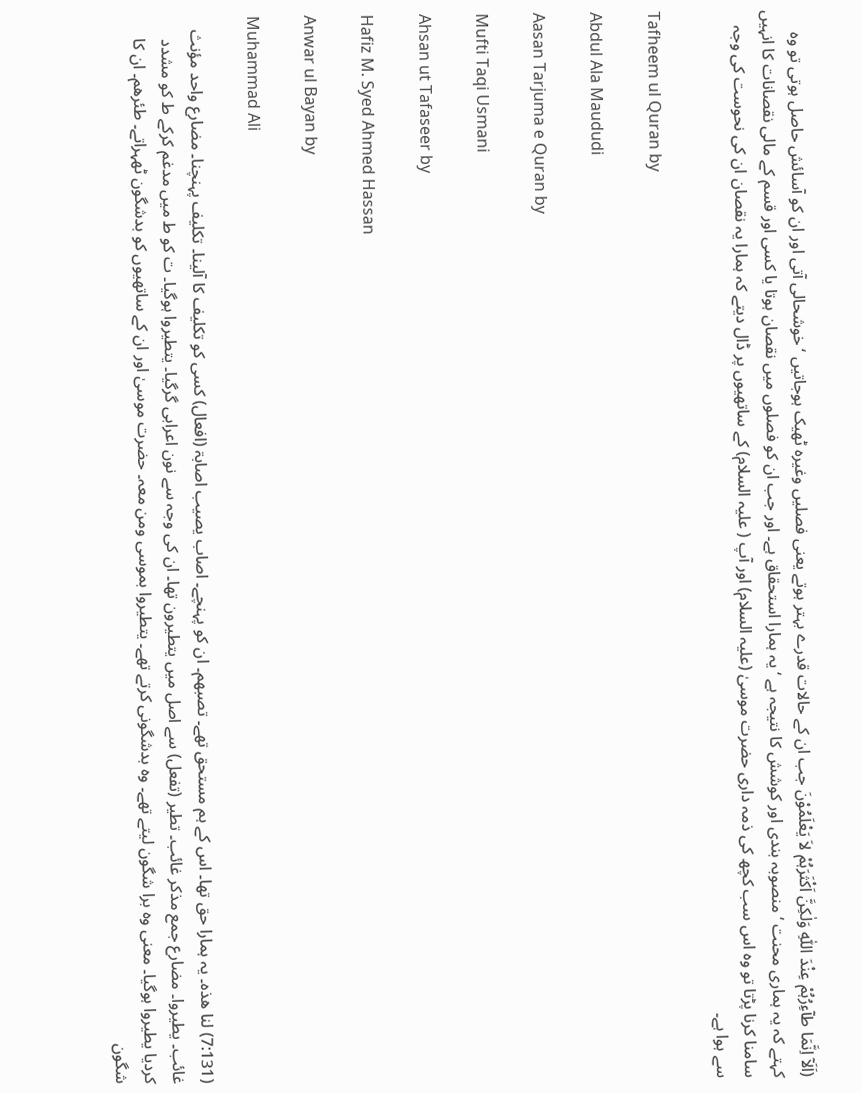(اَلَآ اِنَّمَا طآءِرُہُمْ عِنْدَ اللّٰہِ وَلٰکِنَّ اَکْثَرَہُمْ لاَ یَعْلَمُوْنَ جب ان کے حالات قدرے بہتر ہوتے یعنی فصلیں وغیرہ ٹھیک ہوجاتیں ‘ خوشحالی آتی اور ان کو آسائش حاصل ہوتی تو وہ کہتے کہ یہ ہماری محنت ‘ منصوبہ بندی اور کوشش کا نتیجہ ہے ‘ یہ ہمارا استحقاق ہے۔ اور جب ان کو فصلوں میں نقصان ہوتا یا کسی اور قسم کے مالی نقصانات کا انہیں سامنا کرنا پڑتا تو وہ اس سب کچھ کی ذمہ داری حضرت موسیٰ (علیہ السلام) اور آپ ( علیہ السلام) کے ساتھیوں پر ڈال دیتے کہ ہمارا یہ نقصان ان کی نحوست کی وجہ سے ہوا ہے۔

Tafheem ul Quran by

Abdul Ala Maududi

Aasan Tarjuma e Quran by

Mufti Taqi Usmani

Ahsan ut Tafaseer by

Hafiz M. Syed Ahmed Hassan

Anwar ul Bayan by

Muhammad Ali

(7:131) لنا ھذہ۔ یہ ہمارا حق تھا۔ اس کے ہم مستحق تھے۔ تصبھم۔ ان کو پہنچے۔ اصاب یصیب اصابۃ (افعال) کسی کو تکلیف کا آلینا۔ تکلیف پہنچنا۔ مضارع واحد مؤنث غائب۔ یطیروا۔ مضارع جمع مذکر غائب۔ تطیر (تفعل) سے اصل میں یتطیرون تھا۔ ان کی وجہ سے نون اعرابی گرگیا۔ یتطیروا ہوگیا۔ ت کو ط میں مدغم کرکے ط کو مشدد کردیا یطیروا ہوگیا۔ معنی وہ برا شگون لیتے تھے۔ وہ بدشگونی کرتے تھے۔ یتطیروا بموسی ومن معہ۔ حضرت موسیٰ اور ان کے ساتھیوں کو بدشگون ٹھہراتے۔ طئرھم۔ ان کا شگون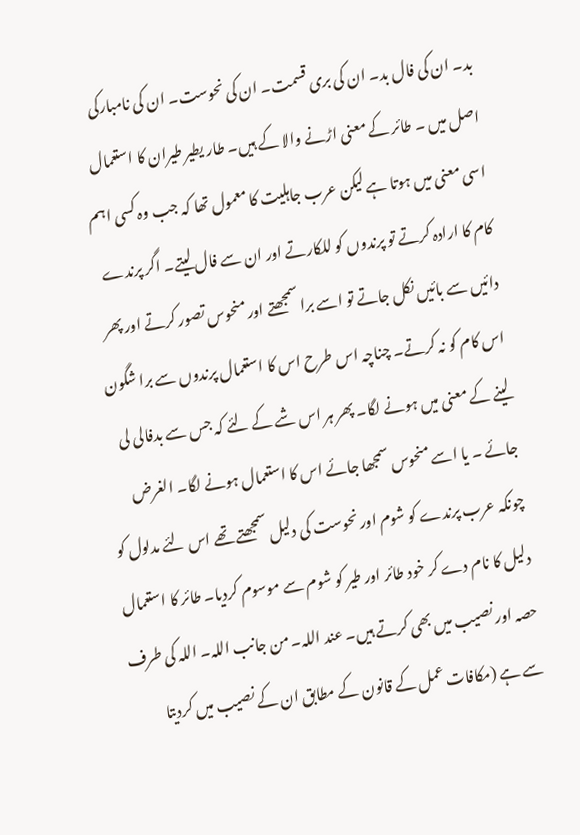بد۔ ان کی فال بد۔ ان کی بری قسمت۔ ان کی نحوست۔ ان کی نامبارکی اصل میں ۔ طائر کے معنی اڑنے والا کے ہیں۔ طار یطیر طیران کا استعمال اسی معنی میں ہوتا ہے لیکن عرب جاہلیت کا معمول تھا کہ جب وہ کسی اہم کام کا ارادہ کرتے تو پرندوں کو للکارتے اور ان سے فال لیتے۔ اگر پرندے دائیں سے بائیں نکل جاتے تو اسے برا سمجھتے اور منحوس تصور کرتے اور پھر اس کام کو نہ کرتے۔ چناچہ اس طرح اس کا استعمال پرندوں سے برا شگون لینے کے معنی میں ہونے لگا۔ پھر ہر اس شے کے لئے کہ جس سے بدفالی لی جائے ۔ یا اسے منحوس سمجھا جائے اس کا استعمال ہونے لگا۔ الغرض چونکہ عرب پرندے کو شوم اور نحوست کی دلیل سمجھتے تھے اس لئے مدلول کو دلیل کا نام دے کر خود طائر اور طیر کو شوم سے موسوم کردیا۔ طائر کا استعمال حصہ اور نصیب میں بھی کرتے ہیں۔ عند اللہ۔ من جانب اللہ۔ اللہ کی طرف سے ہے (مکافات عمل کے قانون کے مطابق ان کے نصیب میں کردیتا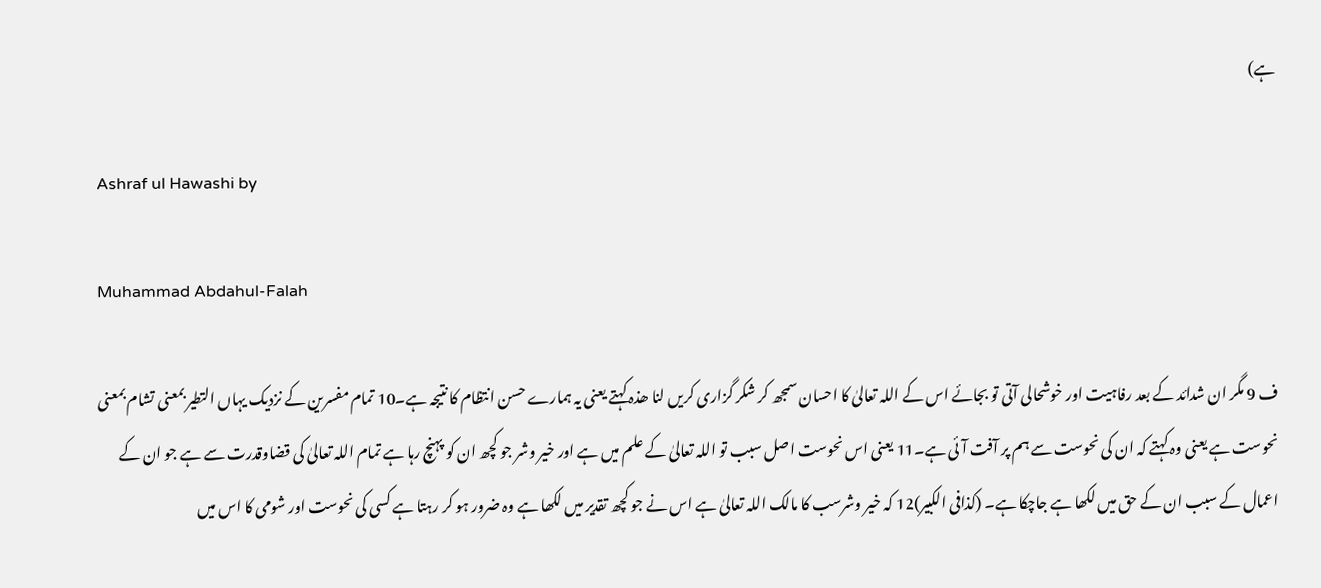ہے)

Ashraf ul Hawashi by

Muhammad Abdahul-Falah

ف 9 مگر ان شدائد کے بعد رفاہیت اور خوشحالی آتی تو بجائے اس کے اللہ تعالیٰ کا احسان سمجھ کر شکر گزاری کریں لنا ھذہ کہتے یعنی یہ ہمارے حسن انتظام کا نتیجہ ہے۔10 تمام مفسرین کے نزدیک یہاں التطیر بمعنی تشام بمعنی نحوست ہے یعنی وہ کہتے کہ ان کی نحوست سے ہم پر آفت آئی ہے۔11 یعنی اس نحوست اصل سبب تو اللہ تعالیٰ کے علم میں ہے اور خیر وشر جو کچھ ان کو پہنچ رہا ہے تمام اللہ تعالیٰ کی قضاوقدرت سے ہے جو ان کے اعمال کے سبب ان کے حق میں لکھا ہے جاچکا ہے۔ (کذافی الکبیر)12 کہ خیر وشرسب کا مالک اللہ تعالیٰ ہے اس نے جو کچھ تقدیر میں لکھا ہے وہ ضرور ہو کر رہتا ہے کسی کی نحوست اور شومی کا اس میں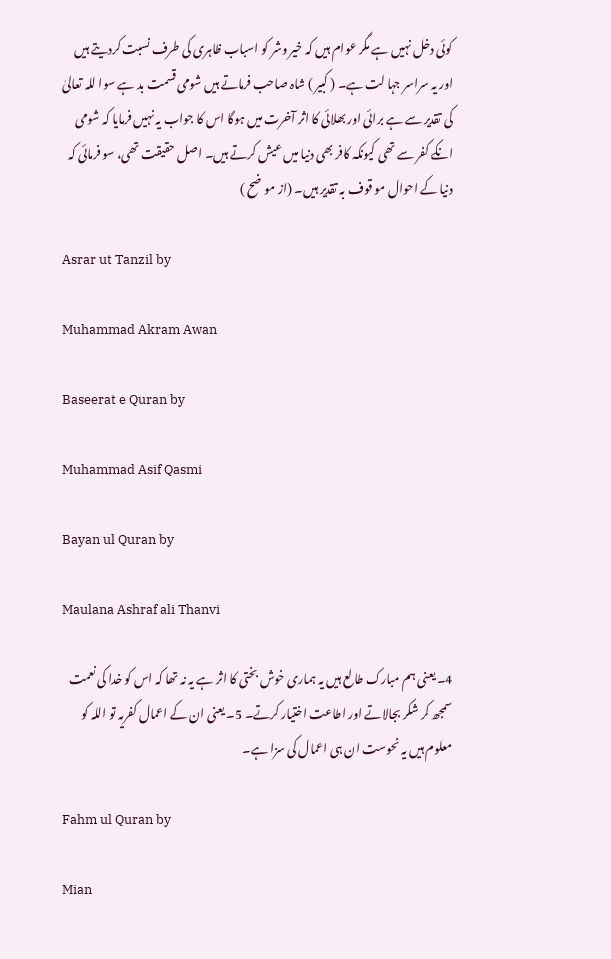کوئی دخل نہیں ہے مگر عوام ہیں کہ خیر وشر کو اسباب ظاہری کی طرف نسبت کردیتے ہیں اور یہ سراسر جہا لت ہے۔ ( کبیر ) شاہ صاحب فرماتے ہیں شومی قسمت بد ہے سوا للہ تعالیٰ کی تقدیر سے ہے برائی اور بھلائی کا اثر آخرت میں ہوگا اس کا جواب یہ نہیں فرمایا کہ شومی انکے کفر سے تھی کیونکہ کافر بھی دنیا میں عیش کرتے ہیں۔ اصل حقیقت تھی، سو فرمائی کہ دنیا کے احوال مو قوف بہ تقدیر ہیں۔ (از مو ضح )

Asrar ut Tanzil by

Muhammad Akram Awan

Baseerat e Quran by

Muhammad Asif Qasmi

Bayan ul Quran by

Maulana Ashraf ali Thanvi

4۔ یعنی ہم مبارک طالع ہیں یہ ہماری خوش بختی کا اثر ہے یہ نہ تھا کہ اس کو خدا کی نعمت سمجھ کر شکر بجالاتے اور اطاعت اختیار کرتے۔ 5۔ یعنی ان کے اعمال کفریہ تو اللہ کو معلوم ہیں یہ نحوست ان ہی اعمال کی سزا ہے۔

Fahm ul Quran by

Mian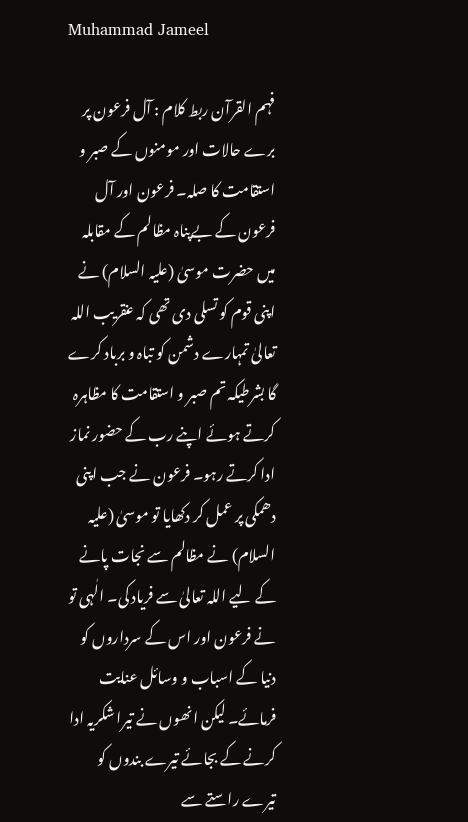Muhammad Jameel

فہم القرآن ربط کلام : آل فرعون پر برے حالات اور مومنوں کے صبر و استقامت کا صلہ۔ فرعون اور آل فرعون کے بےپناہ مظالم کے مقابلہ میں حضرت موسیٰ (علیہ السلام) نے اپنی قوم کو تسلی دی تھی کہ عنقریب اللہ تعالیٰ تمہارے دشمن کو تباہ و برباد کرے گا بشرطیکہ تم صبر و استقامت کا مظاہرہ کرتے ہوئے اپنے رب کے حضور نماز ادا کرتے رہو۔ فرعون نے جب اپنی دھمکی پر عمل کر دکھایا تو موسیٰ (علیہ السلام) نے مظالم سے نجات پانے کے لیے اللہ تعالیٰ سے فریاد کی۔ الٰہی تو نے فرعون اور اس کے سرداروں کو دنیا کے اسباب و وسائل عنایت فرمائے۔ لیکن انھوں نے تیرا شکریہ ادا کرنے کے بجائے تیرے بندوں کو تیرے راستے سے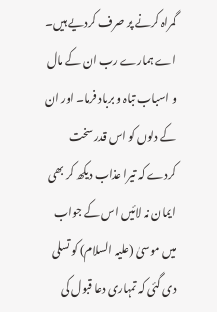گمراہ کرنے پر صرف کردیے ہیں۔ اے ہمارے رب ان کے مال و اسباب تباہ و برباد فرما۔ اور ان کے دلوں کو اس قدر سخت کردے کہ تیرا عذاب دیکھ کر بھی ایمان نہ لائیں اس کے جواب میں موسیٰ (علیہ السلام) کو تسلی دی گئی کہ تمہاری دعا قبول کی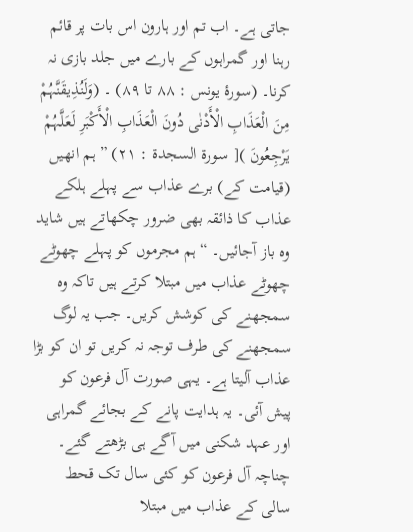جاتی ہے۔ اب تم اور ہارون اس بات پر قائم رہنا اور گمراہوں کے بارے میں جلد بازی نہ کرنا۔ (سورۂ یونس : ٨٨ تا ٨٩) ۔ (وَلَنُذِیقَنَّہُمْ مِنَ الْعَذَابِ الْأَدْنٰی دُونَ الْعَذَابِ الْأَکْبَرِ لَعَلَّہُمْ یَرْجِعُونَ )[ سورة السجدۃ : ٢١) ” ہم انھیں (قیامت کے) برے عذاب سے پہلے ہلکے عذاب کا ذائقہ بھی ضرور چکھاتے ہیں شاید وہ باز آجائیں۔ “ ہم مجرموں کو پہلے چھوٹے چھوٹے عذاب میں مبتلا کرتے ہیں تاکہ وہ سمجھنے کی کوشش کریں۔ جب یہ لوگ سمجھنے کی طرف توجہ نہ کریں تو ان کو بڑا عذاب آلیتا ہے۔ یہی صورت آل فرعون کو پیش آئی۔ یہ ہدایت پانے کے بجائے گمراہی اور عہد شکنی میں آگے ہی بڑھتے گئے۔ چناچہ آل فرعون کو کئی سال تک قحط سالی کے عذاب میں مبتلا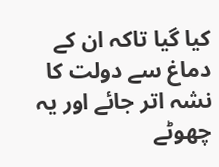کیا گیا تاکہ ان کے دماغ سے دولت کا نشہ اتر جائے اور یہ چھوٹے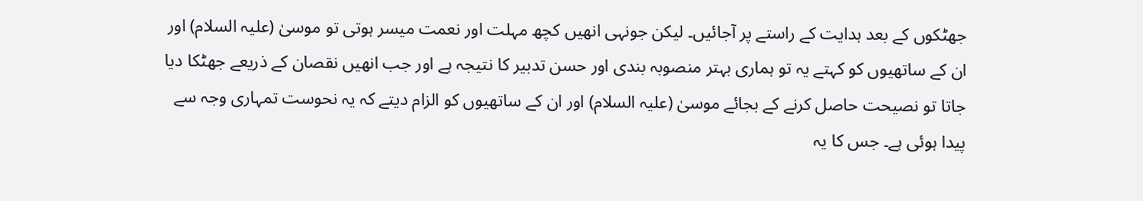جھٹکوں کے بعد ہدایت کے راستے پر آجائیں۔ لیکن جونہی انھیں کچھ مہلت اور نعمت میسر ہوتی تو موسیٰ (علیہ السلام) اور ان کے ساتھیوں کو کہتے یہ تو ہماری بہتر منصوبہ بندی اور حسن تدبیر کا نتیجہ ہے اور جب انھیں نقصان کے ذریعے جھٹکا دیا جاتا تو نصیحت حاصل کرنے کے بجائے موسیٰ (علیہ السلام) اور ان کے ساتھیوں کو الزام دیتے کہ یہ نحوست تمہاری وجہ سے پیدا ہوئی ہے۔ جس کا یہ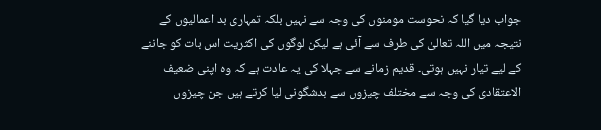جواب دیا گیا کہ نحوست مومنوں کی وجہ سے نہیں بلکہ تمہاری بد اعمالیوں کے نتیجہ میں اللہ تعالیٰ کی طرف سے آئی ہے لیکن لوگوں کی اکثریت اس بات کو جاننے کے لیے تیار نہیں ہوتی۔ قدیم زمانے سے جہلا کی یہ عادت ہے کہ وہ اپنی ضعیف الاعتقادی کی وجہ سے مختلف چیزوں سے بدشگونی لیا کرتے ہیں جن چیزوں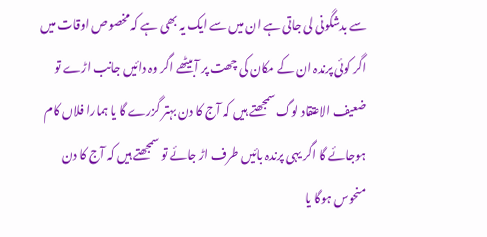سے بدشگونی لی جاتی ہے ان میں سے ایک یہ بھی ہے کہ مخصوص اوقات میں اگر کوئی پرندہ ان کے مکان کی چھت پر آبیٹھے اگر وہ دائیں جانب اڑے تو ضعیف الاعتقاد لوگ سمجھتے ہیں کہ آج کا دن بہتر گزرے گا یا ہمارا فلاں کام ہوجائے گا اگر یہی پرندہ بائیں طرف اڑ جائے تو سمجھتے ہیں کہ آج کا دن منحوس ہوگا یا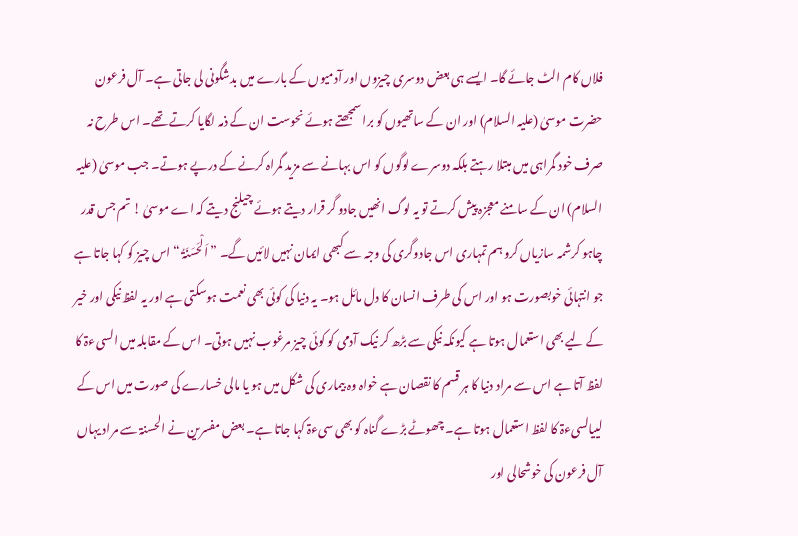فلاں کام الٹ جائے گا۔ ایسے ہی بعض دوسری چیزوں اور آدمیوں کے بارے میں بدشگونی لی جاتی ہے۔ آل فرعون حضرت موسیٰ (علیہ السلام) اور ان کے ساتھیوں کو برا سمجھتے ہوئے نحوست ان کے ذمہ لگایا کرتے تھے۔ اس طرح نہ صرف خود گمراہی میں مبتلا رہتے بلکہ دوسرے لوگوں کو اس بہانے سے مزید گمراہ کرنے کے درپے ہوتے۔ جب موسیٰ (علیہ السلام) ان کے سامنے معجزہ پیش کرتے تو یہ لوگ انھیں جادو گر قرار دیتے ہوئے چیلنج دیتے کہ اے موسیٰ ! تم جس قدر چاہو کرشمہ سازیاں کرو ہم تمہاری اس جادوگری کی وجہ سے کبھی ایمان نہیں لائیں گے۔ ” اَلْحَسَنَۃُ “ اس چیز کو کہا جاتا ہے جو انتہائی خوبصورت ہو اور اس کی طرف انسان کا دل مائل ہو۔ یہ دنیا کی کوئی بھی نعمت ہوسکتی ہے اور یہ لفظ نیکی اور خیر کے لیے بھی استعمال ہوتا ہے کیونکہ نیکی سے بڑھ کر نیک آدمی کو کوئی چیز مرغوب نہیں ہوتی۔ اس کے مقابلہ میں السیءۃ کا لفظ آتا ہے اس سے مراد دنیا کا ہر قسم کا نقصان ہے خواہ وہ بیماری کی شکل میں ہو یا مالی خسارے کی صورت میں اس کے لییالسیءۃ کا لفظ استعمال ہوتا ہے۔ چھوٹے بڑے گناہ کو بھی سیءۃ کہا جاتا ہے۔ بعض مفسرین نے الحسنۃ سے مراد یہاں آل فرعون کی خوشحالی اور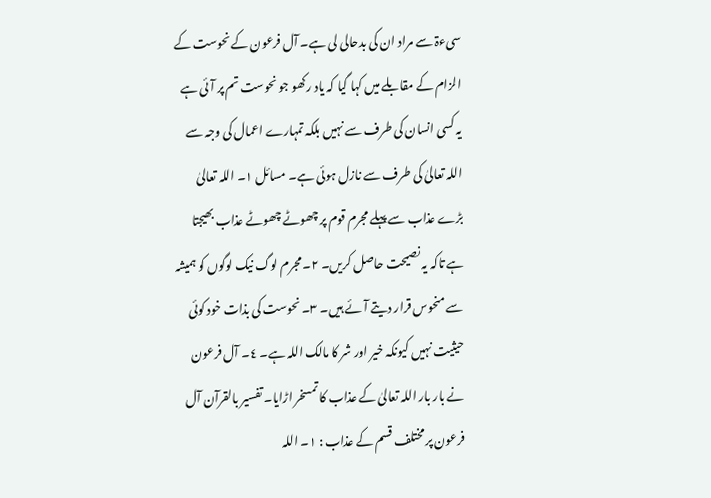سیءۃ سے مراد ان کی بدحالی لی ہے۔ آل فرعون کے نحوست کے الزام کے مقابلے میں کہا گیا کہ یاد رکھو جو نحوست تم پر آئی ہے یہ کسی انسان کی طرف سے نہیں بلکہ تمہارے اعمال کی وجہ سے اللہ تعالیٰ کی طرف سے نازل ہوئی ہے۔ مسائل ١۔ اللہ تعالیٰ بڑے عذاب سے پہلے مجرم قوم پر چھوٹے چھوٹے عذاب بھیجتا ہے تاکہ یہ نصیحت حاصل کریں۔ ٢۔ مجرم لوگ نیک لوگوں کو ہمیشہ سے منحوس قرار دیتے آئے ہیں۔ ٣۔ نحوست کی بذات خود کوئی حیثیت نہیں کیونکہ خیر اور شر کا مالک اللہ ہے۔ ٤۔ آل فرعون نے بار بار اللہ تعالیٰ کے عذاب کا تمسخر اڑایا۔ تفسیر بالقرآن آل فرعون پر مختلف قسم کے عذاب : ١۔ اللہ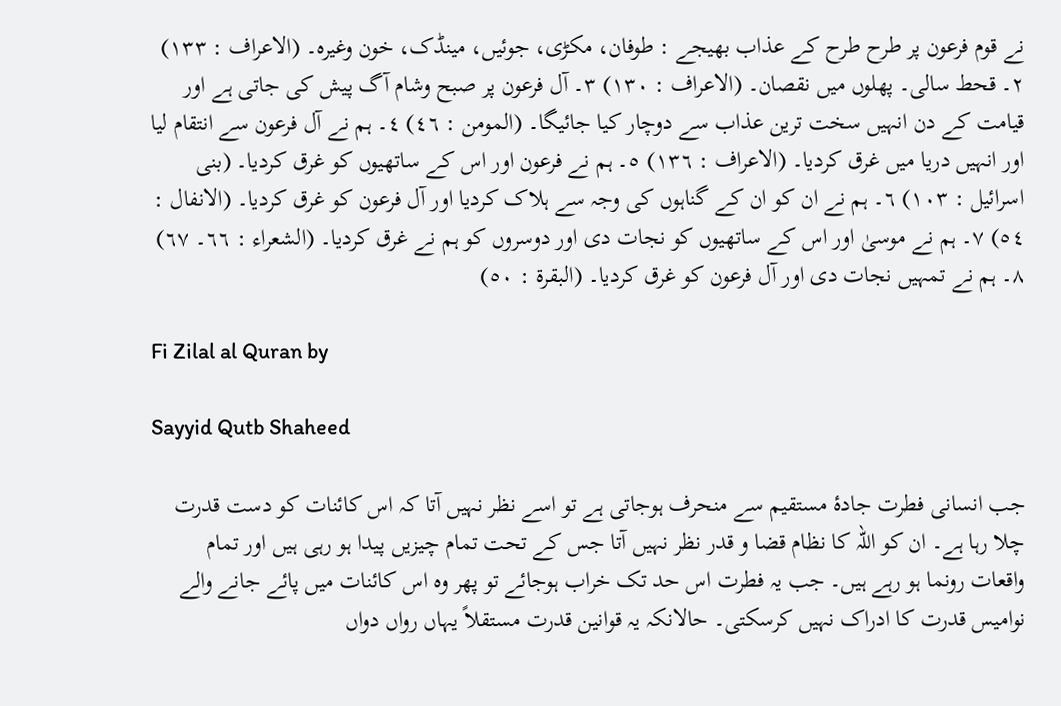نے قوم فرعون پر طرح طرح کے عذاب بھیجے : طوفان، مکڑی، جوئیں، مینڈک، خون وغیرہ۔ (الاعراف : ١٣٣) ٢۔ قحط سالی۔ پھلوں میں نقصان۔ (الاعراف : ١٣٠) ٣۔ آل فرعون پر صبح وشام آگ پیش کی جاتی ہے اور قیامت کے دن انہیں سخت ترین عذاب سے دوچار کیا جائیگا۔ (المومن : ٤٦) ٤۔ ہم نے آل فرعون سے انتقام لیا اور انہیں دریا میں غرق کردیا۔ (الاعراف : ١٣٦) ٥۔ ہم نے فرعون اور اس کے ساتھیوں کو غرق کردیا۔ (بنی اسرائیل : ١٠٣) ٦۔ ہم نے ان کو ان کے گناہوں کی وجہ سے ہلاک کردیا اور آل فرعون کو غرق کردیا۔ (الانفال : ٥٤) ٧۔ ہم نے موسیٰ اور اس کے ساتھیوں کو نجات دی اور دوسروں کو ہم نے غرق کردیا۔ (الشعراء : ٦٦۔ ٦٧) ٨۔ ہم نے تمہیں نجات دی اور آل فرعون کو غرق کردیا۔ (البقرۃ : ٥٠)

Fi Zilal al Quran by

Sayyid Qutb Shaheed

جب انسانی فطرت جادۂ مستقیم سے منحرف ہوجاتی ہے تو اسے نظر نہیں آتا کہ اس کائنات کو دست قدرت چلا رہا ہے۔ ان کو اللہ کا نظام قضا و قدر نظر نہیں آتا جس کے تحت تمام چیزیں پیدا ہو رہی ہیں اور تمام واقعات رونما ہو رہے ہیں۔ جب یہ فطرت اس حد تک خراب ہوجائے تو پھر وہ اس کائنات میں پائے جانے والے نوامیس قدرت کا ادراک نہیں کرسکتی۔ حالانکہ یہ قوانین قدرت مستقلاً یہاں رواں دواں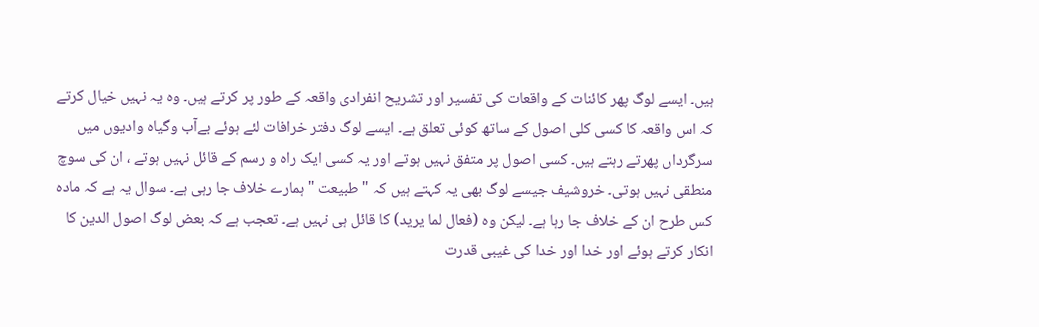ہیں۔ ایسے لوگ پھر کائنات کے واقعات کی تفسیر اور تشریح انفرادی واقعہ کے طور پر کرتے ہیں۔ وہ یہ نہیں خیال کرتے کہ اس واقعہ کا کسی کلی اصول کے ساتھ کوئی تعلق ہے۔ ایسے لوگ دفتر خرافات لئے ہوئے بےآب وگیاہ وادیوں میں سرگرداں پھرتے رہتے ہیں۔ کسی اصول پر متفق نہیں ہوتے اور یہ کسی ایک راہ و رسم کے قائل نہیں ہوتے ، ان کی سوچ منطقی نہیں ہوتی۔ خروشیف جیسے لوگ بھی یہ کہتے ہیں کہ " طبیعت " ہمارے خلاف جا رہی ہے۔ سوال یہ ہے کہ مادہ کس طرح ان کے خلاف جا رہا ہے۔ لیکن وہ (فعال لما یرید) کا قائل ہی نہیں ہے۔ تعجب ہے کہ بعض لوگ اصول الدین کا انکار کرتے ہوئے اور خدا اور خدا کی غیبی قدرت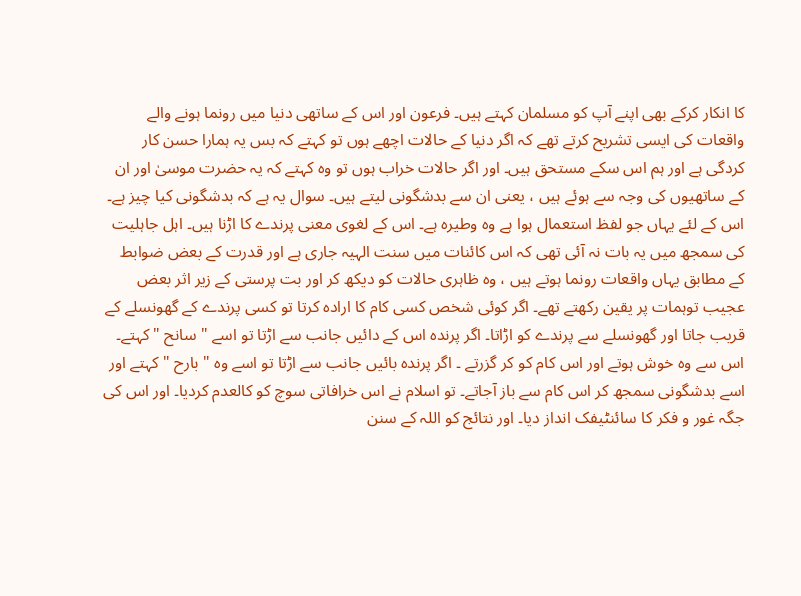کا انکار کرکے بھی اپنے آپ کو مسلمان کہتے ہیں۔ فرعون اور اس کے ساتھی دنیا میں رونما ہونے والے واقعات کی ایسی تشریح کرتے تھے کہ اگر دنیا کے حالات اچھے ہوں تو کہتے کہ بس یہ ہمارا حسن کار کردگی ہے اور ہم اس سکے مستحق ہیں۔ اور اگر حالات خراب ہوں تو وہ کہتے کہ یہ حضرت موسیٰ اور ان کے ساتھیوں کی وجہ سے ہوئے ہیں ، یعنی ان سے بدشگونی لیتے ہیں۔ سوال یہ ہے کہ بدشگونی کیا چیز ہے۔ اس کے لئے یہاں جو لفظ استعمال ہوا ہے وہ وطیرہ ہے۔ اس کے لغوی معنی پرندے کا اڑنا ہیں۔ اہل جاہلیت کی سمجھ میں یہ بات نہ آئی تھی کہ اس کائنات میں سنت الہیہ جاری ہے اور قدرت کے بعض ضوابط کے مطابق یہاں واقعات رونما ہوتے ہیں ، وہ ظاہری حالات کو دیکھ کر اور بت پرستی کے زیر اثر بعض عجیب توہمات پر یقین رکھتے تھے۔ اگر کوئی شخص کسی کام کا ارادہ کرتا تو کسی پرندے کے گھونسلے کے قریب جاتا اور گھونسلے سے پرندے کو اڑاتا۔ اگر پرندہ اس کے دائیں جانب سے اڑتا تو اسے " سانح " کہتے۔ اس سے وہ خوش ہوتے اور اس کام کو کر گزرتے ۔ اگر پرندہ بائیں جانب سے اڑتا تو اسے وہ " بارح " کہتے اور اسے بدشگونی سمجھ کر اس کام سے باز آجاتے۔ تو اسلام نے اس خرافاتی سوچ کو کالعدم کردیا۔ اور اس کی جگہ غور و فکر کا سائنٹیفک انداز دیا۔ اور نتائج کو اللہ کے سنن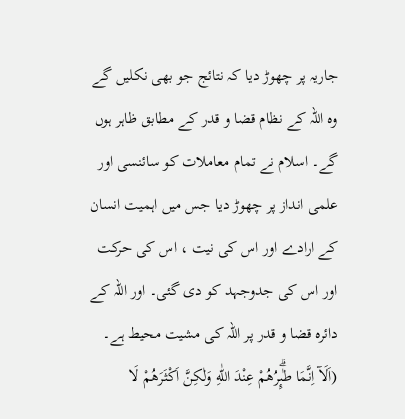جاریہ پر چھوڑ دیا کہ نتائج جو بھی نکلیں گے وہ اللہ کے نظام قضا و قدر کے مطابق ظاہر ہوں گے۔ اسلام نے تمام معاملات کو سائنسی اور علمی انداز پر چھوڑ دیا جس میں اہمیت انسان کے ارادے اور اس کی نیت ، اس کی حرکت اور اس کی جدوجہد کو دی گئی۔ اور اللہ کے دائرہ قضا و قدر پر اللہ کی مشیت محیط ہے۔ (اَلَآ اِنَّمَا طٰۗىِٕرُهُمْ عِنْدَ اللّٰهِ وَلٰكِنَّ اَكْثَرَهُمْ لَا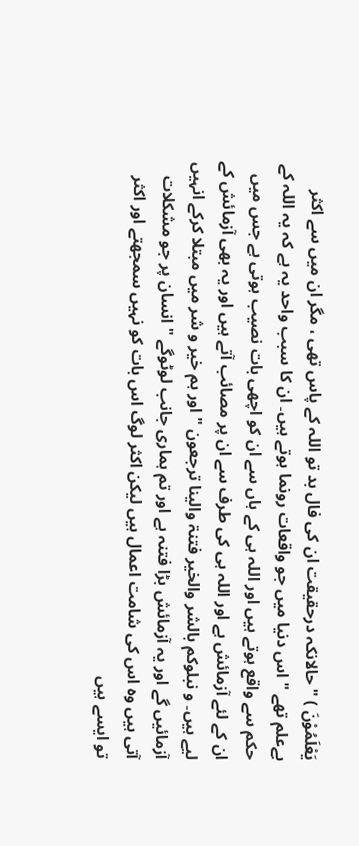يَعْلَمُوْنَ ) " حالانکہ درحقیقت ان کی فال بد تو اللہ کے پاس تھی ، مگر ان میں سے اکثر بےعلم تھے " اس دنیا میں جو واقعات رونما ہوتے ہیں۔ ان کا سبب واحد یہ ہے کہ یہ اللہ کے حکم سے واقع ہوتے ہیں اور اللہ ہی کے ہاں سے ان کو اچھی بات نصیب ہوتی ہے جس میں ان کے لئے آزمائش ہے اور اللہ ہی کی طرف سے ان پر مصائب آتے ہیں اور یہ بھی آزمائش کے لیے ہیں۔ و نبلوکم بالشر والخیر فتنۃ والینا ترجعون " اور ہم خیر و شر میں مبتلا کرکے انہیں آزمائیں گے اور یہ آزمائش بڑا فتنہ ہے اور تم ہماری جانب لوٹوگے " انسان پر جو مشکلات آتی ہیں وہ اس کی شامت اعمال ہیں لیکن اکثر لوگ اس بات کو نہیں سمجھتے اور اکثر تو ایسے ہیں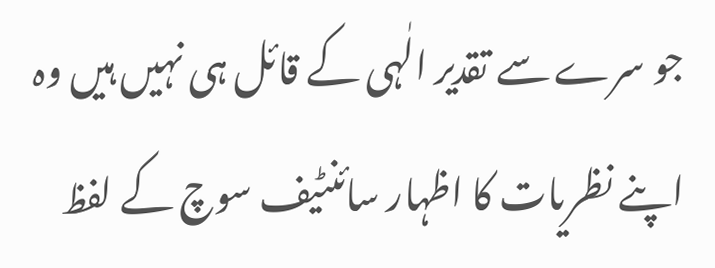جو سرے سے تقدیر الٰہی کے قائل ہی نہیں ہیں وہ اپنے نظریات کا اظہار سائنٹیف سوچ کے لفظ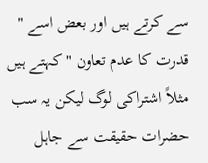سے کرتے ہیں اور بعض اسے " قدرت کا عدم تعاون " کہتے ہیں مثلاً اشتراکی لوگ لیکن یہ سب حضرات حقیقت سے جاہل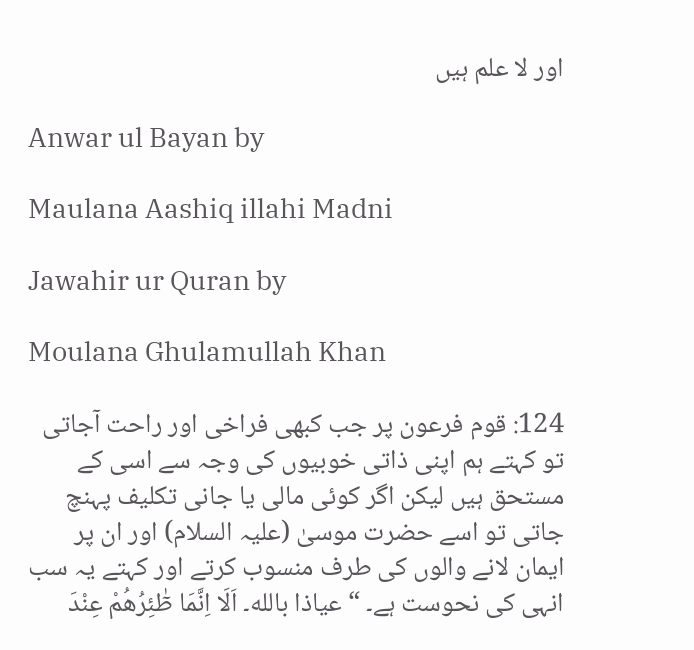اور لا علم ہیں

Anwar ul Bayan by

Maulana Aashiq illahi Madni

Jawahir ur Quran by

Moulana Ghulamullah Khan

124: قوم فرعون پر جب کبھی فراخی اور راحت آجاتی تو کہتے ہم اپنی ذاتی خوبیوں کی وجہ سے اسی کے مستحق ہیں لیکن اگر کوئی مالی یا جانی تکلیف پہنچ جاتی تو اسے حضرت موسیٰ (علیہ السلام) اور ان پر ایمان لانے والوں کی طرف منسوب کرتے اور کہتے یہ سب انہی کی نحوست ہے۔ “ عیاذا بالله۔ اَلَا اِنَّمَا طٰٓئِرُھُمْ عِنْدَ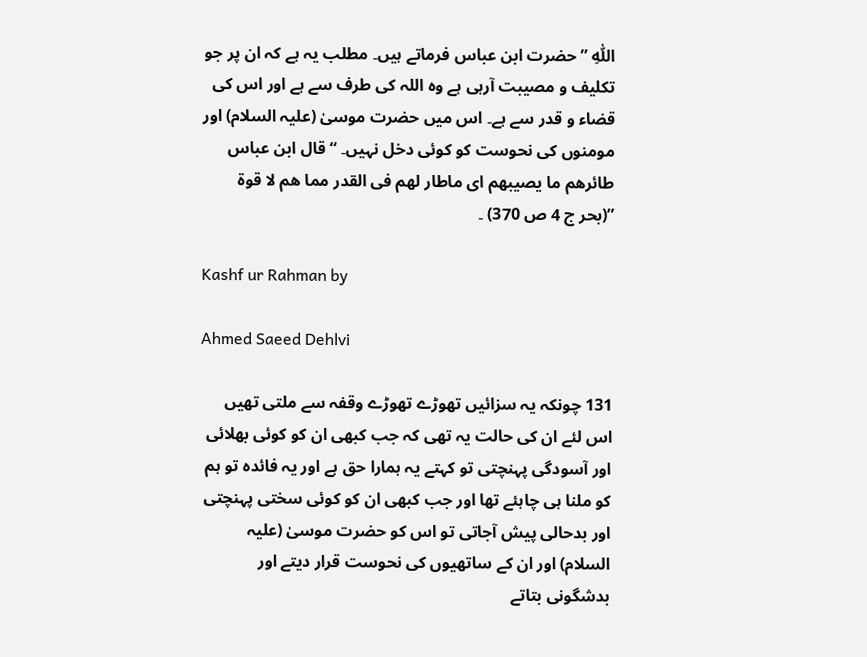اللّٰهِ ” حضرت ابن عباس فرماتے ہیں۔ مطلب یہ ہے کہ ان پر جو تکلیف و مصیبت آرہی ہے وہ اللہ کی طرف سے ہے اور اس کی قضاء و قدر سے ہے۔ اس میں حضرت موسیٰ (علیہ السلام) اور مومنوں کی نحوست کو کوئی دخل نہیں۔ “ قال ابن عباس طائرھم ما یصیبھم ای ماطار لھم فی القدر مما ھم لا قوة ”(بحر ج 4 ص 370) ۔

Kashf ur Rahman by

Ahmed Saeed Dehlvi

131 چونکہ یہ سزائیں تھوڑے تھوڑے وقفہ سے ملتی تھیں اس لئے ان کی حالت یہ تھی کہ جب کبھی ان کو کوئی بھلائی اور آسودگی پہنچتی تو کہتے یہ ہمارا حق ہے اور یہ فائدہ تو ہم کو ملنا ہی چاہئے تھا اور جب کبھی ان کو کوئی سختی پہنچتی اور بدحالی پیش آجاتی تو اس کو حضرت موسیٰ (علیہ السلام) اور ان کے ساتھیوں کی نحوست قرار دیتے اور بدشگونی بتاتے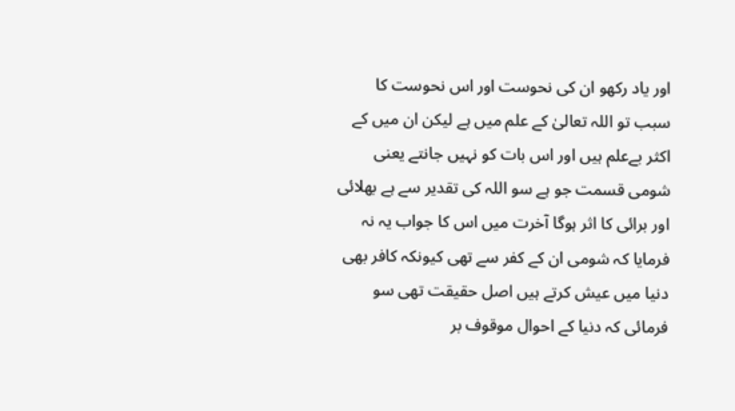اور یاد رکھو ان کی نحوست اور اس نحوست کا سبب تو اللہ تعالیٰ کے علم میں ہے لیکن ان میں کے اکثر بےعلم ہیں اور اس بات کو نہیں جانتے یعنی شومی قسمت جو ہے سو اللہ کی تقدیر سے ہے بھلائی اور برائی کا اثر ہوگا آخرت میں اس کا جواب یہ نہ فرمایا کہ شومی ان کے کفر سے تھی کیونکہ کافر بھی دنیا میں عیش کرتے ہیں اصل حقیقت تھی سو فرمائی کہ دنیا کے احوال موقوف بر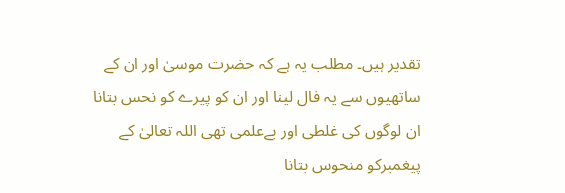تقدیر ہیں۔ مطلب یہ ہے کہ حضرت موسیٰ اور ان کے ساتھیوں سے یہ فال لینا اور ان کو پیرے کو نحس بتانا ان لوگوں کی غلطی اور بےعلمی تھی اللہ تعالیٰ کے پیغمبرکو منحوس بتانا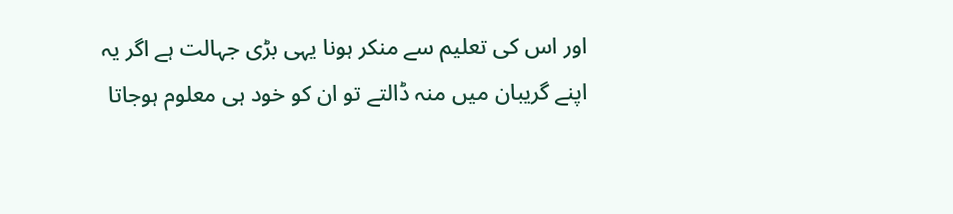اور اس کی تعلیم سے منکر ہونا یہی بڑی جہالت ہے اگر یہ اپنے گریبان میں منہ ڈالتے تو ان کو خود ہی معلوم ہوجاتا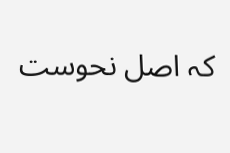کہ اصل نحوست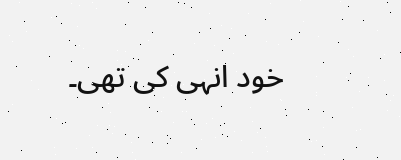خود انہی کی تھی۔